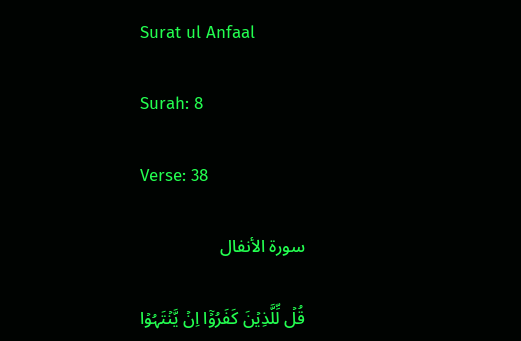Surat ul Anfaal

Surah: 8

Verse: 38

سورة الأنفال

قُلۡ لِّلَّذِیۡنَ کَفَرُوۡۤا اِنۡ یَّنۡتَہُوۡا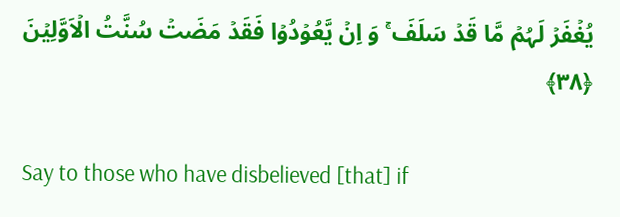یُغۡفَرۡ لَہُمۡ مَّا قَدۡ سَلَفَ ۚ وَ اِنۡ یَّعُوۡدُوۡا فَقَدۡ مَضَتۡ سُنَّتُ الۡاَوَّلِیۡنَ ﴿۳۸﴾

Say to those who have disbelieved [that] if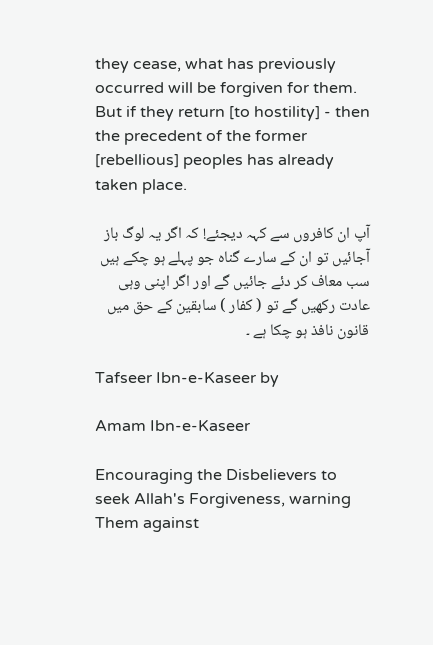they cease, what has previously occurred will be forgiven for them. But if they return [to hostility] - then the precedent of the former [rebellious] peoples has already taken place.

آپ ان کافروں سے کہہ دیجئے! کہ اگر یہ لوگ باز آجائیں تو ان کے سارے گناہ جو پہلے ہو چکے ہیں سب معاف کر دئے جائیں گے اور اگر اپنی وہی عادت رکھیں گے تو ( کفار ) سابقین کے حق میں قانون نافذ ہو چکا ہے ۔

Tafseer Ibn-e-Kaseer by

Amam Ibn-e-Kaseer

Encouraging the Disbelievers to seek Allah's Forgiveness, warning Them against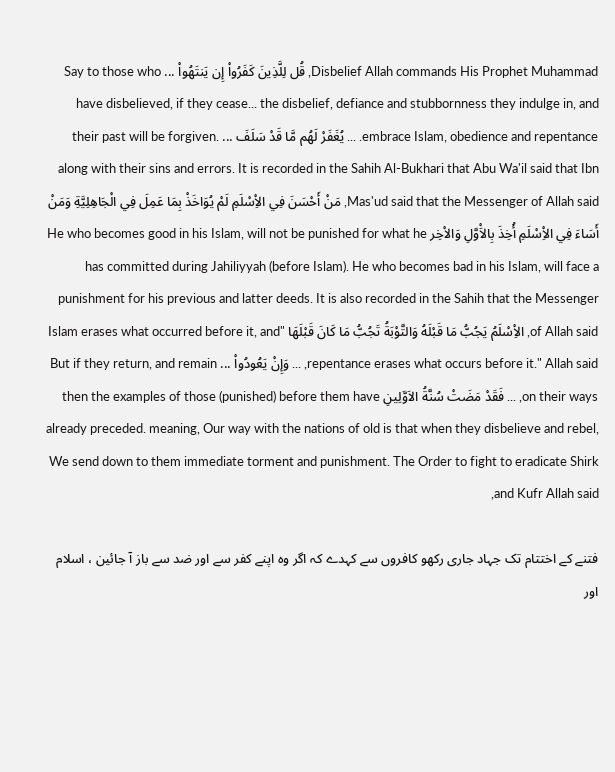Disbelief Allah commands His Prophet Muhammad, قُل لِلَّذِينَ كَفَرُواْ إِن يَنتَهُواْ ... Say to those who have disbelieved, if they cease... the disbelief, defiance and stubbornness they indulge in, and embrace Islam, obedience and repentance. ... يُغَفَرْ لَهُم مَّا قَدْ سَلَفَ ... their past will be forgiven. along with their sins and errors. It is recorded in the Sahih Al-Bukhari that Abu Wa'il said that Ibn Mas'ud said that the Messenger of Allah said, مَنْ أَحْسَنَ فِي الاِْسْلَمِ لَمْ يُوَاخَذْ بِمَا عَمِلَ فِي الْجَاهِلِيَّةِ وَمَنْ أَسَاءَ فِي الاِْسْلَمِ أُخِذَ بِالاَْوَّلِ وَالاْخِر He who becomes good in his Islam, will not be punished for what he has committed during Jahiliyyah (before Islam). He who becomes bad in his Islam, will face a punishment for his previous and latter deeds. It is also recorded in the Sahih that the Messenger of Allah said, الاِْسْلَمُ يَجُبُّ مَا قَبْلَهُ وَالتَّوْبَةُ تَجُبُّ مَا كَانَ قَبْلَهَا "Islam erases what occurred before it, and repentance erases what occurs before it." Allah said, ... وَإِنْ يَعُودُواْ ... But if they return, and remain on their ways, ... فَقَدْ مَضَتْ سُنَّةُ الاَوَّلِينِ then the examples of those (punished) before them have already preceded. meaning, Our way with the nations of old is that when they disbelieve and rebel, We send down to them immediate torment and punishment. The Order to fight to eradicate Shirk and Kufr Allah said,

فتنے کے اختتام تک جہاد جاری رکھو کافروں سے کہدے کہ اگر وہ اپنے کفر سے اور ضد سے باز آ جائین ، اسلام اور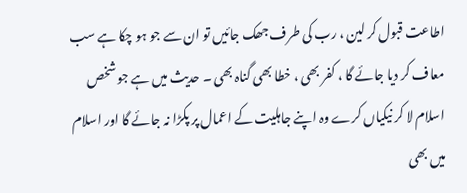اطاعت قبول کر لین ، رب کی طرف جھک جائیں تو ان سے جو ہو چکا ہے سب معاف کر دیا جائے گا ، کفر بھی ، خطا بھی گناہ بھی ۔ حدیث میں ہے جو شخص اسلام لا کر نیکیاں کرے وہ اپنے جاہلیت کے اعمال پر پکڑا نہ جائے گا اور اسلام میں بھی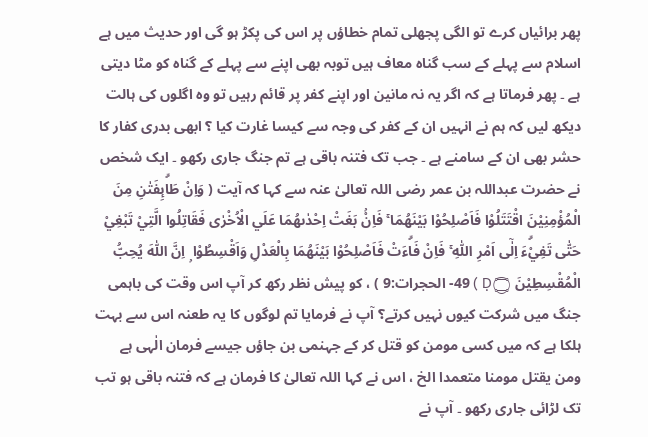پھر برائیاں کرے تو الگی پجھلی تمام خطاؤں پر اس کی پکڑ ہو گی اور حدیث میں ہے اسلام سے پہلے کے سب گناہ معاف ہیں توبہ بھی اپنے سے پہلے کے گناہ کو مٹا دیتی ہے ۔ پھر فرماتا ہے کہ اگر یہ نہ مانین اور اپنے کفر پر قائم رہیں تو وہ اگلوں کی ہالت دیکھ لیں کہ ہم نے انہیں ان کے کفر کی وجہ سے کیسا غارت کیا ؟ ابھی بدری کفار کا حشر بھی ان کے سامنے ہے ۔ جب تک فتنہ باقی ہے تم جنگ جاری رکھو ۔ ایک شخص نے حضرت عبداللہ بن عمر رضی اللہ تعالیٰ عنہ سے کہا کہ آیت ( وَاِنْ طَاۗىِٕفَتٰنِ مِنَ الْمُؤْمِنِيْنَ اقْتَتَلُوْا فَاَصْلِحُوْا بَيْنَهُمَا ۚ فَاِنْۢ بَغَتْ اِحْدٰىهُمَا عَلَي الْاُخْرٰى فَقَاتِلُوا الَّتِيْ تَبْغِيْ حَتّٰى تَفِيْۗءَ اِلٰٓى اَمْرِ اللّٰهِ ۚ فَاِنْ فَاۗءَتْ فَاَصْلِحُوْا بَيْنَهُمَا بِالْعَدْلِ وَاَقْسِطُوْا ۭ اِنَّ اللّٰهَ يُحِبُّ الْمُقْسِطِيْنَ Ḍ۝ ) 49- الحجرات:9 ) ، کو پیش نظر رکھ کر آپ اس وقت کی باہمی جنگ میں شرکت کیوں نہیں کرتے؟ آپ نے فرمایا تم لوگوں کا یہ طعنہ اس سے بہت ہلکا ہے کہ میں کسی مومن کو قتل کر کے جہنمی بن جاؤں جیسے فرمان الٰہی ہے ومن یقتل مومنا متعمدا الخ ، اس نے کہا اللہ تعالیٰ کا فرمان ہے کہ فتنہ باقی ہو تب تک لڑائی جاری رکھو ۔ آپ نے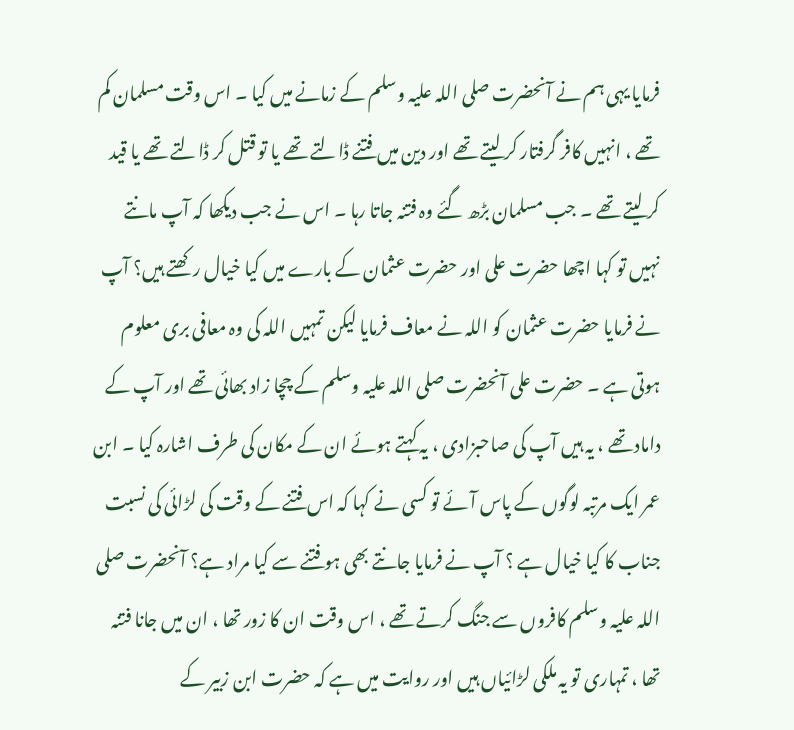فرمایا یہی ہم نے آنحضرت صلی اللہ علیہ وسلم کے زمانے میں کیا ۔ اس وقت مسلمان کم تھے ، انہیں کافر گرفتار کر لیتے تھے اور دین میں فتنے ڈالتے تھے یا تو قتل کر ڈالتے تھے یا قید کر لیتے تھے ۔ جب مسلمان بڑھ گئے وہ فتنہ جاتا رہا ۔ اس نے جب دیکھا کہ آپ مانتے نہیں تو کہا اچھا حضرت علی اور حضرت عثمان کے بارے میں کیا خیال رکھتے ہیں؟ آپ نے فرمایا حضرت عثمان کو اللہ نے معاف فرمایا لیکن تمہیں اللہ کی وہ معافی بری معلوم ہوتی ہے ۔ حضرت علی آنحضرت صلی اللہ علیہ وسلم کے چچا زاد بھائی تھے اور آپ کے داماد تھے ، یہ ہیں آپ کی صاحبزادی ، یہ کہتے ہوئے ان کے مکان کی طرف اشارہ کیا ۔ ابن عمر ایک مرتبہ لوگوں کے پاس آئے تو کسی نے کہا کہ اس فتنے کے وقت کی لڑائی کی نسبت جناب کا کیا خیال ہے ؟ آپ نے فرمایا جانتے بھی ہو فتنے سے کیا مراد ہے؟ آنحضرت صلی اللہ علیہ وسلم کافروں سے جنگ کرتے تھے ، اس وقت ان کا زور تھا ، ان میں جانا فتنہ تھا ، تمہاری تو یہ ملکی لڑائیاں ہیں اور روایت میں ہے کہ حضرت ابن زبیر کے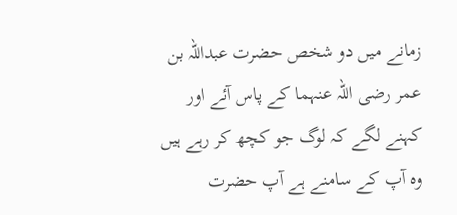زمانے میں دو شخص حضرت عبداللہ بن عمر رضی اللہ عنہما کے پاس آئے اور کہنے لگے کہ لوگ جو کچھ کر رہے ہیں وہ آپ کے سامنے ہے آپ حضرت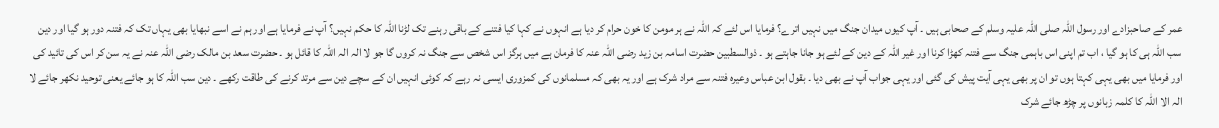عمر کے صاحبزادے اور رسول اللہ صلی اللہ علیہ وسلم کے صحابی ہیں ۔ آپ کیوں میدان جنگ میں نہیں اترے؟ فرمایا اس لئے کہ اللہ نے ہر مومن کا خون حرام کر دیا ہے انہوں نے کہا کیا فتنے کے باقی رہنے تک لڑنا اللہ کا حکم نہیں؟ آپ نے فرمایا ہے اور ہم نے اسے نبھایا بھی یہاں تک کہ فتنہ دور ہو گیا اور دین سب اللہ ہی کا ہو گیا ، اب تم اپنی اس باہمی جنگ سے فتنہ کھڑا کرنا اور غیر اللہ کے دین کے لئے ہو جانا جاہتے ہو ۔ ذوالسطبین حضرت اسامہ بن زید رضی اللہ عنہ کا فرمان ہے میں ہرگز اس شخص سے جنگ نہ کروں گا جو لا الہ الہ اللہ کا قائل ہو ۔ حضرت سعد بن مالک رضی اللہ عنہ نے یہ سن کر اس کی تائید کی اور فرمایا میں بھی یہی کہتا ہوں تو ان پر بھی یہی آیت پیش کی گئی اور یہی جواب آپ نے بھی دیا ۔ بقول ابن عباس وعیرہ فتنہ سے مراد شرک ہے اور یہ بھی کہ مسلمانوں کی کمزوری ایسی نہ رہے کہ کوئی انہیں ان کے سچے دین سے مرتد کرنے کی طاقت رکھے ۔ دین سب اللہ کا ہو جائے یعنی توحید نکھر جائے لا الہ الا اللہ کا کلمہ زبانوں پر چڑھ جائے شرک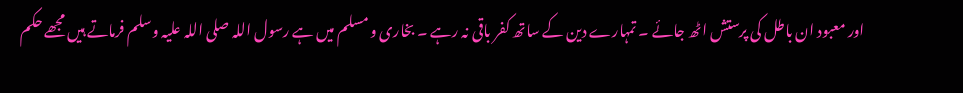اور معبود ان باطل کی پرستش اٹھ جائے ۔ تمہارے دین کے ساتھ کفر باقی نہ رہے ۔ بخاری و مسلم میں ہے رسول اللہ صلی اللہ علیہ وسلم فرماتے ہیں مجھے حکم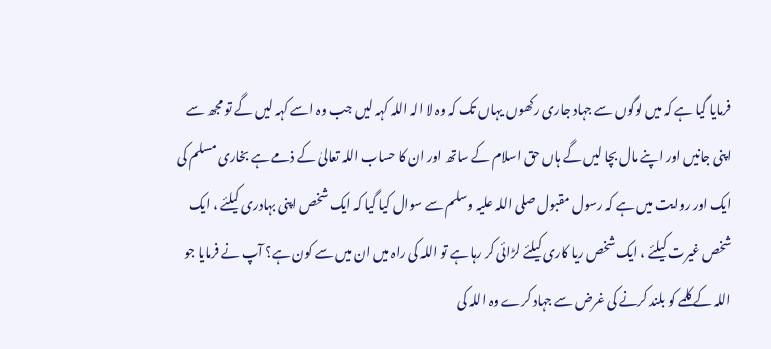فرمایا گیا ہے کہ میں لوگوں سے جہاد جاری رکھوں یہاں تک کہ وہ لا الہ اللہ کہہ لیں جب وہ اسے کہہ لیں گے تو مجھ سے اپنی جانیں اور اپنے مال بچا لیں گے ہاں حق اسلام کے ساتھ اور ان کا حساب اللہ تعالیٰ کے ذمے ہے بخاری مسلم کی ایک اور روایت میں ہے کہ رسول مقبول صلی اللہ علیہ وسلم سے سوال کیا گیا کہ ایک شخص اپنی بہادری کیلئے ، ایک شخص غیرت کیلئے ، ایک شخص ریا کاری کیلئے لڑائی کر رہا ہے تو اللہ کی راہ میں ان میں سے کون ہے؟ آپ نے فرمایا جو اللہ کے کلمے کو بلند کرنے کی غرض سے جہاد کرے وہ اللہ کی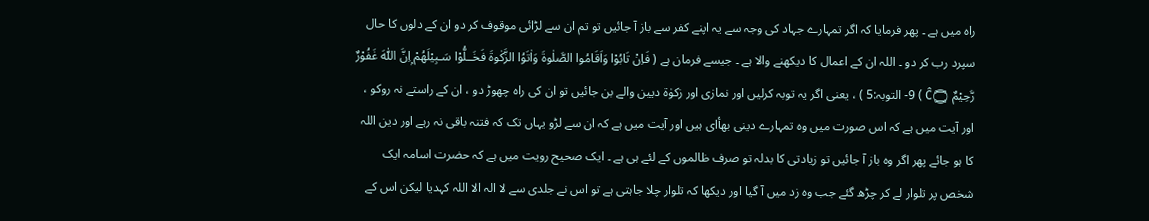راہ میں ہے ۔ پھر فرمایا کہ اگر تمہارے جہاد کی وجہ سے یہ اپنے کفر سے باز آ جائیں تو تم ان سے لڑائی موقوف کر دو ان کے دلوں کا حال سپرد رب کر دو ۔ اللہ ان کے اعمال کا دیکھنے والا ہے ۔ جیسے فرمان ہے ( فَاِنْ تَابُوْا وَاَقَامُوا الصَّلٰوةَ وَاٰتَوُا الزَّكٰوةَ فَخَــلُّوْا سَـبِيْلَهُمْ ۭاِنَّ اللّٰهَ غَفُوْرٌ رَّحِيْمٌ Ĉ۝ ) 9- التوبہ:5 ) ، یعنی اگر یہ توبہ کرلیں اور نمازی اور زکوٰۃ دیین والے بن جائیں تو ان کی راہ چھوڑ دو ، ان کے راستے نہ روکو ، اور آیت میں ہے کہ اس صورت میں وہ تمہارے دینی بھأای ہیں اور آیت میں ہے کہ ان سے لڑو یہاں تک کہ فتنہ باقی نہ رہے اور دین اللہ کا ہو جائے پھر اگر وہ باز آ جائیں تو زیادتی کا بدلہ تو صرف ظالموں کے لئے ہی ہے ۔ ایک صحیح رویت میں ہے کہ حضرت اسامہ ایک شخص پر تلوار لے کر چڑھ گئے جب وہ زد میں آ گیا اور دیکھا کہ تلوار چلا جاہتی ہے تو اس نے جلدی سے لا الہ الا اللہ کہدیا لیکن اس کے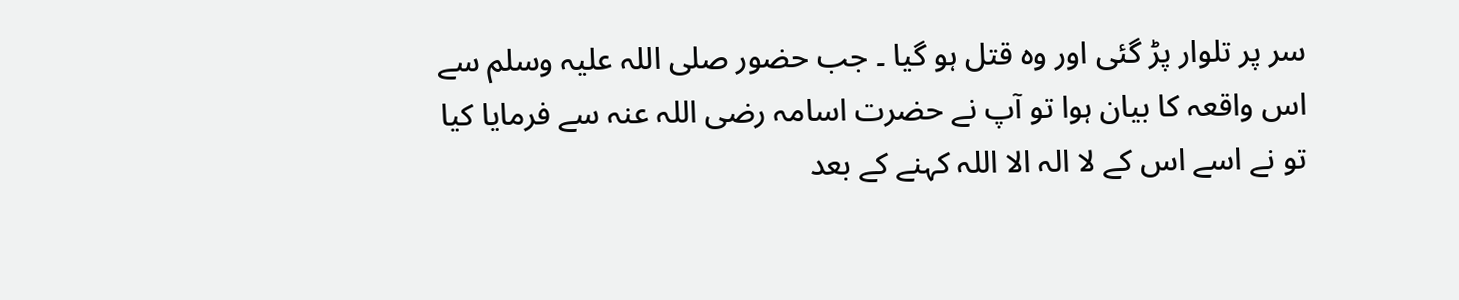سر پر تلوار پڑ گئی اور وہ قتل ہو گیا ۔ جب حضور صلی اللہ علیہ وسلم سے اس واقعہ کا بیان ہوا تو آپ نے حضرت اسامہ رضی اللہ عنہ سے فرمایا کیا تو نے اسے اس کے لا الہ الا اللہ کہنے کے بعد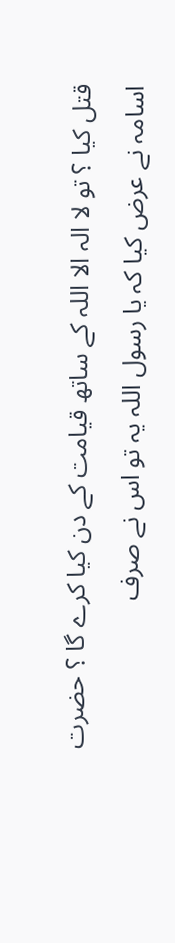قتل کیا ؟ تو لا الہ الا اللہ کے ساتھ قیامت کے دن کیا کرے گا ؟ حضرت اسامہ نے عرض کیا کہ یا رسول اللہ یہ تو اس نے صرف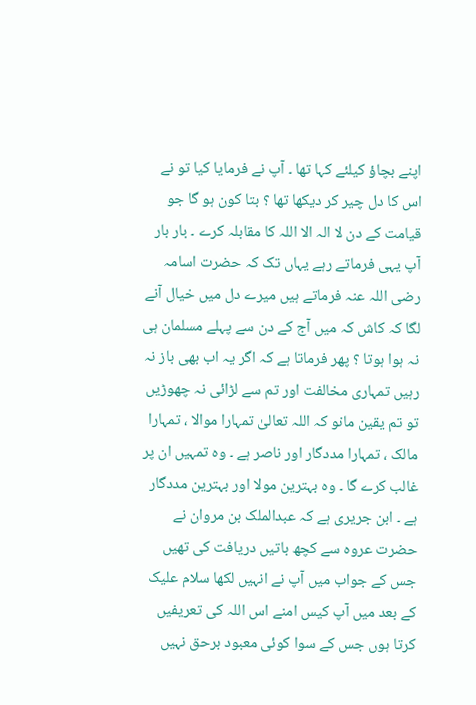اپنے بچاؤ کیلئے کہا تھا ۔ آپ نے فرمایا کیا تو نے اس کا دل چیر کر دیکھا تھا ؟ بتا کون ہو گا جو قیامت کے دن لا الہ الا اللہ کا مقابلہ کرے ۔ بار بار آپ یہی فرماتے رہے یہاں تک کہ حضرت اسامہ رضی اللہ عنہ فرماتے ہیں میرے دل میں خیال آنے لگا کہ کاش کہ میں آج کے دن سے پہلے مسلمان ہی نہ ہوا ہوتا ؟ پھر فرماتا ہے کہ اگر یہ اب بھی باز نہ رہیں تمہاری مخالفت اور تم سے لڑائی نہ چھوڑیں تو تم یقین مانو کہ اللہ تعالیٰ تمہارا موالا ، تمہارا مالک ، تمہارا مددگار اور ناصر ہے ۔ وہ تمہیں ان پر غالب کرے گا ۔ وہ بہترین مولا اور بہترین مددگار ہے ۔ ابن جریری ہے کہ عبدالملک بن مروان نے حضرت عروہ سے کچھ باتیں دریافت کی تھیں جس کے جواب میں آپ نے انہیں لکھا سلام علیک کے بعد میں آپ کیس امنے اس اللہ کی تعریفیں کرتا ہوں جس کے سوا کوئی معبود برحق نہیں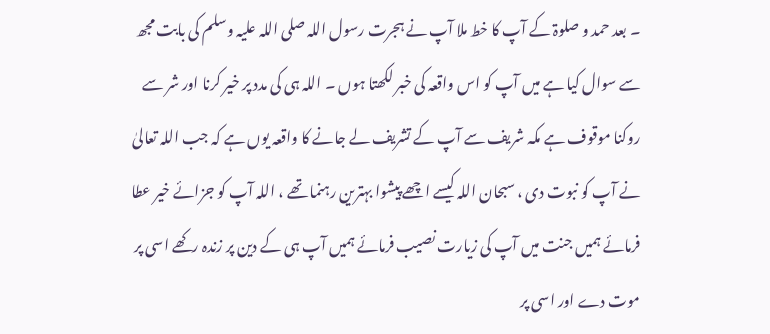۔ بعد حمد و صلوۃ کے آپ کا خط ملا آپ نے ہجرت رسول اللہ صلی اللہ علیہ وسلم کی بابت مجھ سے سوال کیا ہے میں آپ کو اس واقعہ کی خبر لکھتا ہوں ۔ اللہ ہی کی مدد پر خیر کرنا اور شر سے روکنا موقوف ہے مکہ شریف سے آپ کے تشریف لے جانے کا واقعہ یوں ہے کہ جب اللہ تعالیٰ نے آپ کو نبوت دی ، سبحان اللہ کیسے اچھے پیشوا بہترین رہنما تھے ، اللہ آپ کو جزائے خیر عطا فرمائے ہمیں جنت میں آپ کی زیارت نصیب فرمائے ہمیں آپ ہی کے دین پر زندہ رکھے اسی پر موت دے اور اسی پر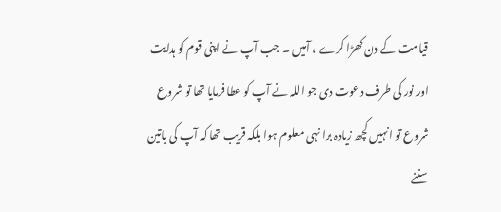قیامت کے دن کھڑا کرے ، آمیں ۔ جب آپ نے اپنی قوم کو ہدایت اور نور کی طرف دعوت دی جو اللہ نے آپ کو عطا فرمایا تھا تو شروع شروع تو انہیں کچھ زیادہ برا نہی معلوم ہوا بلکہ قریب تھا کہ آپ کی باتین سننے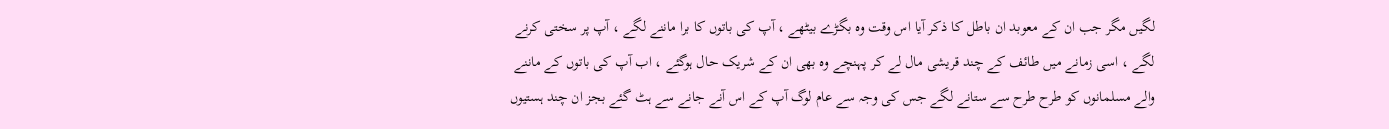لگیں مگر جب ان کے معوبد ان باطل کا ذکر آیا اس وقت وہ بگڑے بیٹھے ، آپ کی باتوں کا برا ماننے لگے ، آپ پر سختی کرنے لگے ، اسی زمانے میں طائف کے چند قریشی مال لے کر پہنچے وہ بھی ان کے شریک حال ہوگئے ، اب آپ کی باتوں کے ماننے والے مسلمانوں کو طرح طرح سے ستانے لگے جس کی وجہ سے عام لوگ آپ کے اس آنے جانے سے ہٹ گئے بجز ان چند ہستیوں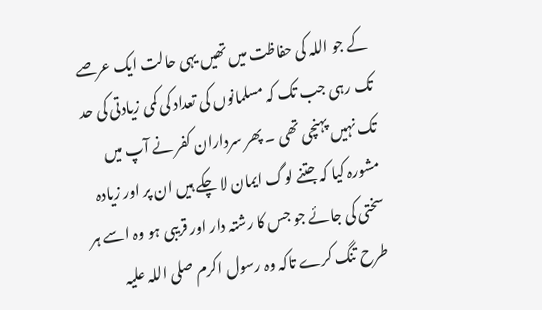کے جو اللہ کی حفاظت میں تھیں یہی حالت ایک عرصے تک رہی جب تک کہ مسلمانوں کی تعداد کی کمی زیادتی کی حد تک نہیں پہنچی تھی ۔ پھر سرداران کفر نے آپ میں مشورہ کیا کہ جتنے لوگ ایمان لا چکے ہیں ان پر اور زیادہ سختی کی جائے جو جس کا رشتہ دار اور قریبی ہو وہ اسے ہر طرح تنگ کرے تاکہ وہ رسول اکرم صلی اللہ علیہ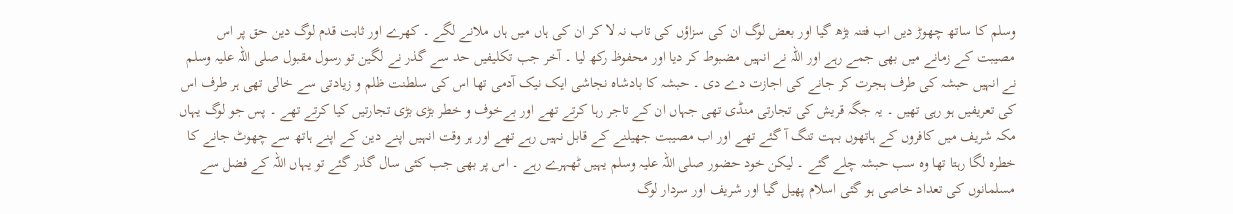وسلم کا ساتھ چھوڑ دیں اب فتنہ بڑھ گیا اور بعض لوگ ان کی سزاؤں کی تاب نہ لا کر ان کی ہاں میں ہاں ملانے لگے ۔ کھرے اور ثابت قدم لوگ دین حق پر اس مصیبت کے زمانے میں بھی جمے رہے اور اللہ نے انہیں مضبوط کر دیا اور محفوظ رکھ لیا ۔ آخر جب تکلیفیں حد سے گذر نے لگین تو رسول مقبول صلی اللہ علیہ وسلم نے انہیں حبشہ کی طرف ہجرت کر جانے کی اجازت دے دی ۔ حبشہ کا بادشاہ نجاشی ایک نیک آدمی تھا اس کی سلطنت ظلم و زیادتی سے خالی تھی ہر طرف اس کی تعریفیں ہو رہی تھیں ۔ یہ جگہ قریش کی تجارتی منڈی تھی جہاں ان کے تاجر رہا کرتے تھے اور بےخوف و خطر بڑی بڑی تجارتیں کیا کرتے تھے ۔ پس جو لوگ یہاں مکہ شریف میں کافروں کے ہاتھوں بہت تنگ آ گئے تھے اور اب مصیبت جھیلنے کے قابل نہیں رہے تھے اور ہر وقت انہیں اپنے دین کے اپنے ہاتھ سے چھوٹ جانے کا خطرہ لگا رہتا تھا وہ سب حبشہ چلے گئے ۔ لیکن خود حضور صلی اللہ علیہ وسلم یہیں ٹھہرے رہے ۔ اس پر بھی جب کئی سال گذر گئے تو یہاں اللہ کے فضل سے مسلمانوں کی تعداد خاصی ہو گئی اسلام پھیل گیا اور شریف اور سردار لوگ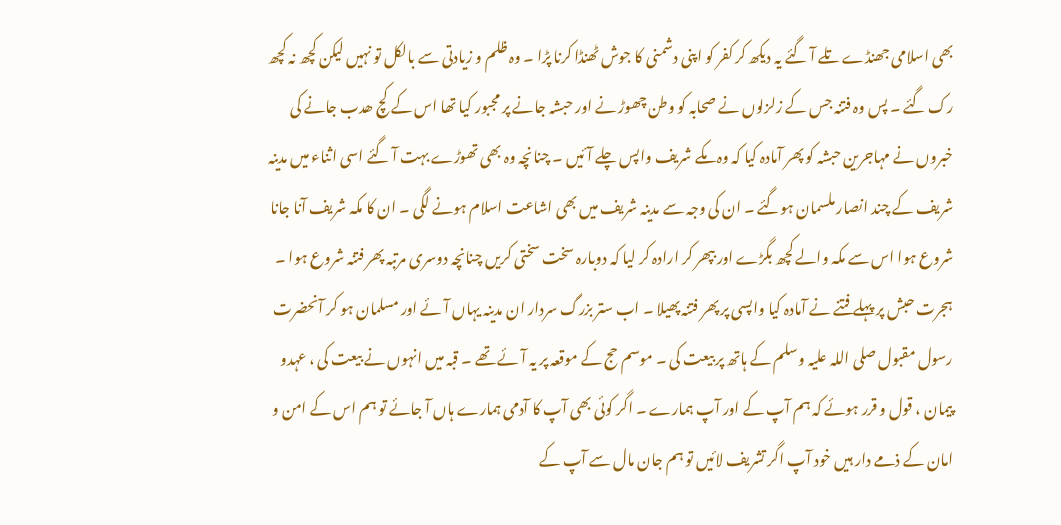بھی اسلامی جھنڈے تلے آ گئے یہ دیکھ کر کفر کو اپنی دشمنی کا جوش ٹھنڈا کرنا پڑا ۔ وہ ظلم و زیادتی سے بالکل تو نہیں لیکن کچھ نہ کچھ رک گئے ۔ پس وہ فتنہ جس کے زلزلوں نے صحابہ کو وطن چھوڑ نے اور حبشہ جانے پر مجبور کیا تھا اس کے کچ ھدب جانے کی خبروں نے مہاجرین حبشہ کو پھر آمادہ کیا کہ وہ مکے شریف واپس چلے آئیں ۔ چنانچہ وہ بھی تھوڑے بہت آ گئے اسی اثناء میں مدینہ شریف کے چند انصار ملسمان ہوگئے ۔ ان کی وجہ سے مدینہ شریف میں بھی اشاعت اسلام ہونے لگی ۔ ان کا مکہ شریف آنا جانا شروع ہوا اس سے مکہ والے کچھ بگڑے اور بپھر کر ارادہ کر لیا کہ دوبارہ سخت سختی کریں چنانچہ دوسری مرتبہ پھر فتنہ شروع ہوا ۔ ہجرت حبش پر پہلے فتنے نے آمادہ کیا واپسی پر پھر فتنہ پھیلا ۔ اب ستر بزرگ سردار ان مدینہ یہاں آئے اور مسلمان ہو کر آنحضرت رسول مقبول صلی اللہ علیہ وسلم کے ہاتھ پر بیعت کی ۔ موسم حج کے موقعہ پر یہ آئے تھے ۔ قبہ میں انہوں نے بیعت کی ، عہدو پیمان ، قول و قرر ہوئے کہ ہم آپ کے اور آپ ہمارے ۔ اگر کوئی بھی آپ کا آدمی ہمارے ہاں آ جائے تو ہم اس کے امن و امان کے ذمے دار ہیں خود آپ اگر تشریف لائیں تو ہم جان مال سے آپ کے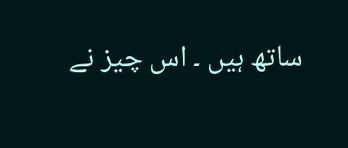ساتھ ہیں ۔ اس چیز نے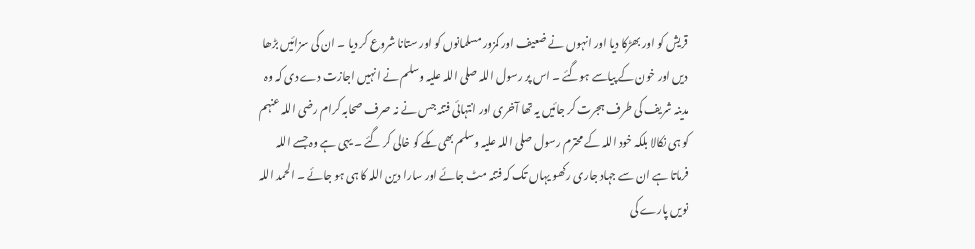قریش کو اور بھڑکا دیا اور انہوں نے ضعیف اور کمزور مسلمانوں کو اور ستانا شروع کر دیا ۔ ان کی سزائیں بڑھا دیں اور خون کے پیاسے ہوگئے ۔ اس پر رسول اللہ صلی اللہ علیہ وسلم نے انہیں اجازت دے دی کہ وہ مدینہ شریف کی طرف ہجرت کر جائیں یہ تھا آخری اور انتہائی فتنہ جس نے نہ صرف صحابہ کرام رضی اللہ عنہم کو ہی نکالا بلکہ خود اللہ کے محترم رسول صلی اللہ علیہ وسلم بھی مکے کو خالی کر گئے ۔ یہی ہے وہ جسے اللہ فرماتا ہے ان سے جہاد جاری رکھو یہاں تک کہ فتنہ مٹ جائے اور سارا دین اللہ کا ہی ہو جائے ۔ الحمد اللہ نویں پارے کی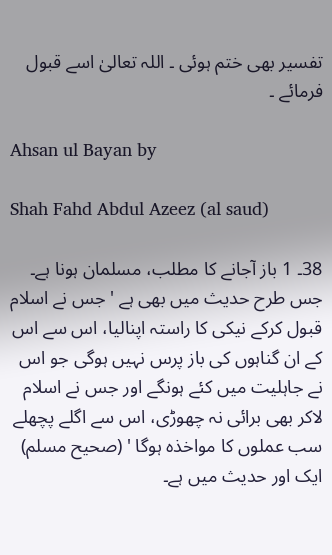تفسیر بھی ختم ہوئی ۔ اللہ تعالیٰ اسے قبول فرمائے ۔

Ahsan ul Bayan by

Shah Fahd Abdul Azeez (al saud)

38۔ 1 باز آجانے کا مطلب، مسلمان ہونا ہے۔ جس طرح حدیث میں بھی ہے ' جس نے اسلام قبول کرکے نیکی کا راستہ اپنالیا، اس سے اس کے ان گناہوں کی باز پرس نہیں ہوگی جو اس نے جاہلیت میں کئے ہونگے اور جس نے اسلام لاکر بھی برائی نہ چھوڑی، اس سے اگلے پچھلے سب عملوں کا مواخذہ ہوگا ' (صحیح مسلم) ایک اور حدیث میں ہے۔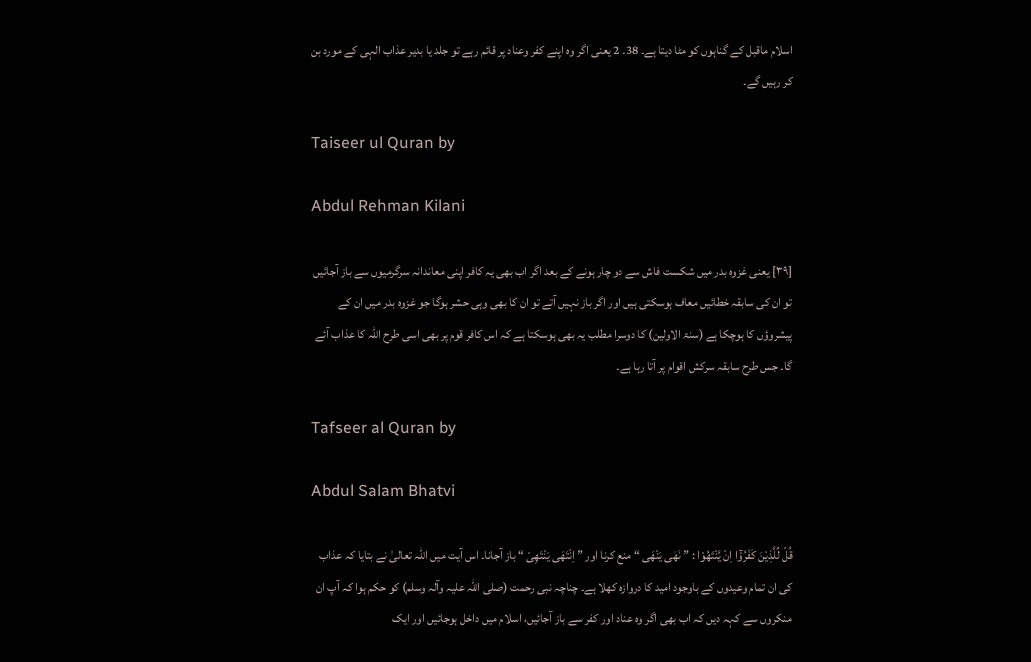اسلام ماقبل کے گناہوں کو مٹا دیتا ہے۔ 38۔ 2 یعنی اگر وہ اپنے کفر وعناد پر قائم رہے تو جلد یا بدیر عذاب الہی کے مورد بن کر رہیں گے۔

Taiseer ul Quran by

Abdul Rehman Kilani

[٣٩] یعنی غزوہ بدر میں شکست فاش سے دو چار ہونے کے بعد اگر اب بھی یہ کافر اپنی معاندانہ سرگرمیوں سے باز آجائیں تو ان کی سابقہ خطائیں معاف ہوسکتی ہیں اور اگر باز نہیں آتے تو ان کا بھی وہی حشر ہوگا جو غزوہ بدر میں ان کے پیشروؤں کا ہوچکا ہے (سنۃ الاولین) کا دوسرا مطلب یہ بھی ہوسکتا ہے کہ اس کافر قوم پر بھی اسی طرح اللہ کا عذاب آئے گا۔ جس طرح سابقہ سرکش اقوام پر آتا رہا ہے۔

Tafseer al Quran by

Abdul Salam Bhatvi

قُلْ لِّلَّذِيْنَ كَفَرُوْٓا اِنْ يَّنْتَهُوْا : ” نَھٰی یَنْھَی “ منع کرنا اور ” اِنْتَھَی یَنْتَھِیْ “ باز آجانا۔ اس آیت میں اللہ تعالیٰ نے بتایا کہ عذاب کی ان تمام وعیدوں کے باوجود امید کا دروازہ کھلا ہے۔ چناچہ نبی رحمت (صلی اللہ علیہ وآلہ وسلم) کو حکم ہوا کہ آپ ان منکروں سے کہہ دیں کہ اب بھی اگر وہ عناد اور کفر سے باز آجائیں، اسلام میں داخل ہوجائیں اور ایک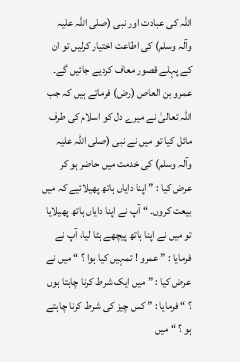اللہ کی عبادت اور نبی (صلی اللہ علیہ وآلہ وسلم) کی اطاعت اختیار کرلیں تو ان کے پہلے قصور معاف کردیے جائیں گے۔ عمرو بن العاص (رض) فرماتے ہیں کہ جب اللہ تعالیٰ نے میرے دل کو اسلام کی طرف مائل کیا تو میں نے نبی (صلی اللہ علیہ وآلہ وسلم) کی خدمت میں حاضر ہو کر عرض کیا : ” اپنا دایاں ہاتھ پھیلائیے کہ میں بیعت کروں۔ “ آپ نے اپنا دایاں ہاتھ پھیلایا تو میں نے اپنا ہاتھ پیچھے ہٹا لیا، آپ نے فرمایا : ” عمرو ! تمہیں کیا ہوا ؟ “ میں نے عرض کیا : ” میں ایک شرط کرنا چاہتا ہوں ؟ “ فرمایا : ” کس چیز کی شرط کرنا چاہتے ہو ؟ “ میں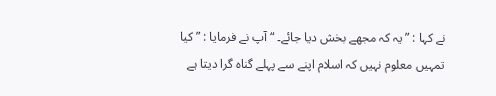نے کہا : ” یہ کہ مجھے بخش دیا جائے۔ “ آپ نے فرمایا : ” کیا تمہیں معلوم نہیں کہ اسلام اپنے سے پہلے گناہ گرا دیتا ہے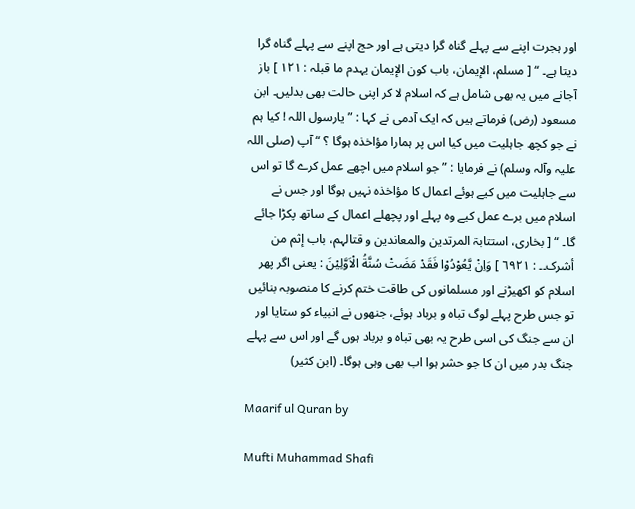اور ہجرت اپنے سے پہلے گناہ گرا دیتی ہے اور حج اپنے سے پہلے گناہ گرا دیتا ہے۔ “ [ مسلم، الإیمان، باب کون الإیمان یہدم ما قبلہ : ١٢١ ] باز آجانے میں یہ بھی شامل ہے کہ اسلام لا کر اپنی حالت بھی بدلیں۔ ابن مسعود (رض) فرماتے ہیں کہ ایک آدمی نے کہا : ” یارسول اللہ ! کیا ہم نے جو کچھ جاہلیت میں کیا اس پر ہمارا مؤاخذہ ہوگا ؟ “ آپ (صلی اللہ علیہ وآلہ وسلم) نے فرمایا : ” جو اسلام میں اچھے عمل کرے گا تو اس سے جاہلیت میں کیے ہوئے اعمال کا مؤاخذہ نہیں ہوگا اور جس نے اسلام میں برے عمل کیے وہ پہلے اور پچھلے اعمال کے ساتھ پکڑا جائے گا۔ “ [ بخاری، استتابۃ المرتدین والمعاندین و قتالہم، باب إثم من أشرک۔۔ : ٦٩٢١ ] وَاِنْ يَّعُوْدُوْا فَقَدْ مَضَتْ سُنَّةُ الْاَوَّلِيْنَ : یعنی اگر پھر اسلام کو اکھیڑنے اور مسلمانوں کی طاقت ختم کرنے کا منصوبہ بنائیں تو جس طرح پہلے لوگ تباہ و برباد ہوئے، جنھوں نے انبیاء کو ستایا اور ان سے جنگ کی اسی طرح یہ بھی تباہ و برباد ہوں گے اور اس سے پہلے جنگ بدر میں ان کا جو حشر ہوا اب بھی وہی ہوگا۔ (ابن کثیر)

Maarif ul Quran by

Mufti Muhammad Shafi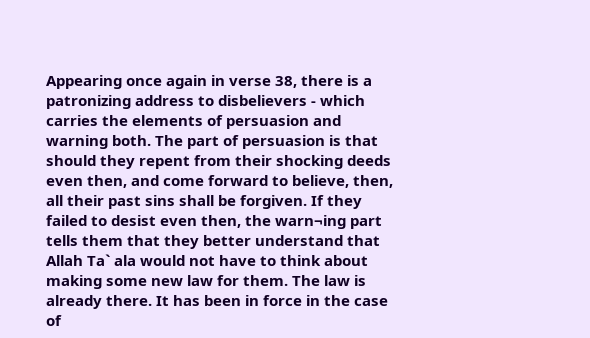Appearing once again in verse 38, there is a patronizing address to disbelievers - which carries the elements of persuasion and warning both. The part of persuasion is that should they repent from their shocking deeds even then, and come forward to believe, then, all their past sins shall be forgiven. If they failed to desist even then, the warn¬ing part tells them that they better understand that Allah Ta` ala would not have to think about making some new law for them. The law is already there. It has been in force in the case of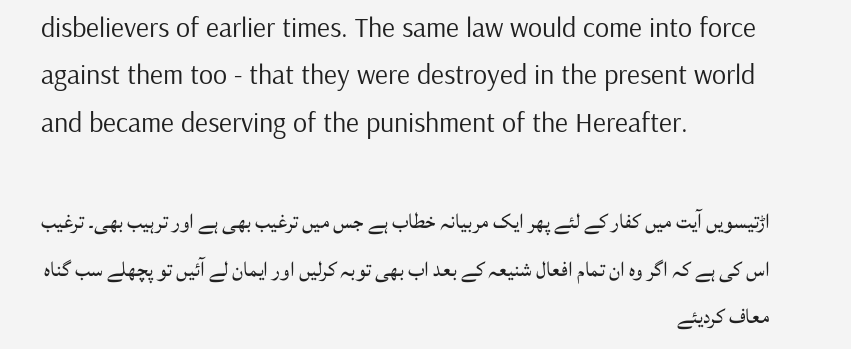disbelievers of earlier times. The same law would come into force against them too - that they were destroyed in the present world and became deserving of the punishment of the Hereafter.

اڑتیسویں آیت میں کفار کے لئے پھر ایک مربیانہ خطاب ہے جس میں ترغیب بھی ہے اور ترہیب بھی۔ ترغیب اس کی ہے کہ اگر وہ ان تمام افعال شنیعہ کے بعد اب بھی توبہ کرلیں اور ایمان لے آئیں تو پچھلے سب گناہ معاف کردیئے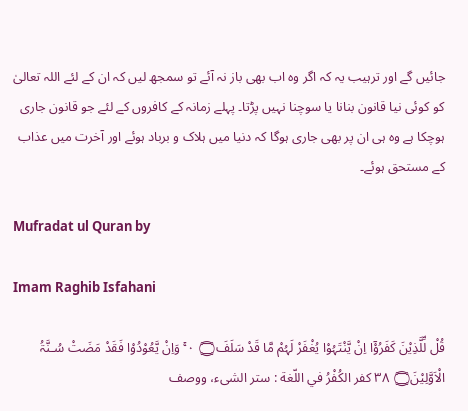جائیں گے اور ترہیب یہ کہ اگر وہ اب بھی باز نہ آئے تو سمجھ لیں کہ ان کے لئے اللہ تعالیٰ کو کوئی نیا قانون بنانا یا سوچنا نہیں پڑتا۔ پہلے زمانہ کے کافروں کے لئے جو قانون جاری ہوچکا ہے وہ ہی ان پر بھی جاری ہوگا کہ دنیا میں ہلاک و برباد ہوئے اور آخرت میں عذاب کے مستحق ہوئے۔

Mufradat ul Quran by

Imam Raghib Isfahani

قُلْ لِّلَّذِيْنَ كَفَرُوْٓا اِنْ يَّنْتَہُوْا يُغْفَرْ لَہُمْ مَّا قَدْ سَلَفَ۝ ٠ ۚ وَاِنْ يَّعُوْدُوْا فَقَدْ مَضَتْ سُـنَّۃُ الْاَوَّلِيْنَ۝ ٣٨ كفر الكُفْرُ في اللّغة : ستر الشیء، ووصف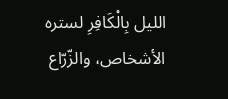اللیل بِالْكَافِرِ لستره الأشخاص، والزّرّاع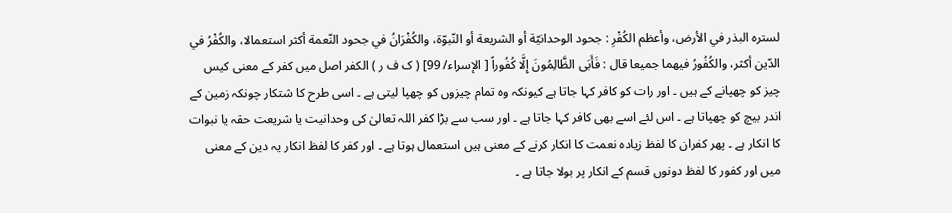لستره البذر في الأرض، وأعظم الكُفْرِ : جحود الوحدانيّة أو الشریعة أو النّبوّة، والکُفْرَانُ في جحود النّعمة أكثر استعمالا، والکُفْرُ في الدّين أكثر، والکُفُورُ فيهما جمیعا قال : فَأَبَى الظَّالِمُونَ إِلَّا كُفُوراً [ الإسراء/ 99] ( ک ف ر ) الکفر اصل میں کفر کے معنی کیس چیز کو چھپانے کے ہیں ۔ اور رات کو کافر کہا جاتا ہے کیونکہ وہ تمام چیزوں کو چھپا لیتی ہے ۔ اسی طرح کا شتکار چونکہ زمین کے اندر بیچ کو چھپاتا ہے ۔ اس لئے اسے بھی کافر کہا جاتا ہے ۔ اور سب سے بڑا کفر اللہ تعالیٰ کی وحدانیت یا شریعت حقہ یا نبوات کا انکار ہے ۔ پھر کفران کا لفظ زیادہ نعمت کا انکار کرنے کے معنی ہیں استعمال ہوتا ہے ۔ اور کفر کا لفظ انکار یہ دین کے معنی میں اور کفور کا لفظ دونوں قسم کے انکار پر بولا جاتا ہے ۔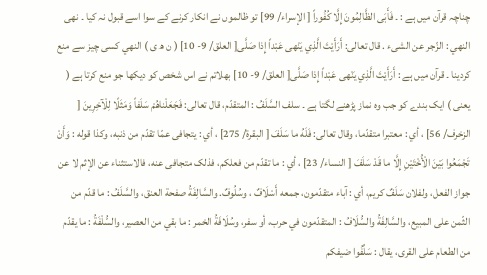چناچہ قرآن میں ہے : ۔ فَأَبَى الظَّالِمُونَ إِلَّا كُفُوراً [ الإسراء/ 99] تو ظالموں نے انکار کرنے کے سوا اسے قبول نہ کیا ۔ نهى النهي : الزّجر عن الشیء . قال تعالی: أَرَأَيْتَ الَّذِي يَنْهى عَبْداً إِذا صَلَّى[ العلق/ 9- 10] ( ن ھ ی ) النهي کسی چیز سے منع کردینا ۔ قرآن میں ہے : أَرَأَيْتَ الَّذِي يَنْهى عَبْداً إِذا صَلَّى[ العلق/ 9- 10] بھلاتم نے اس شخص کو دیکھا جو منع کرتا ہے ( یعنی ) ایک بندے کو جب وہ نماز پڑھنے لگتا ہے ۔ سلف السَّلَفُ : المتقدّم، قال تعالی: فَجَعَلْناهُمْ سَلَفاً وَمَثَلًا لِلْآخِرِينَ [ الزخرف/ 56] ، أي : معتبرا متقدّما، وقال تعالی: فَلَهُ ما سَلَفَ [ البقرة/ 275] ، أي : يتجافی عمّا تقدّم من ذنبه، وکذا قوله : وَأَنْ تَجْمَعُوا بَيْنَ الْأُخْتَيْنِ إِلَّا ما قَدْ سَلَفَ [ النساء/ 23] ، أي : ما تقدّم من فعلکم، فذلک متجافی عنه، فالاستثناء عن الإثم لا عن جواز الفعل، ولفلان سَلَفٌ كريم، أي : آباء متقدّمون، جمعه أَسْلَافٌ ، وسُلُوفٌ. والسَّالِفَةُ صفحة العنق، والسَّلَفُ : ما قدّم من الثّمن علی المبیع، والسَّالِفَةُ والسُّلَافُ : المتقدّمون في حرب، أو سفر، وسُلَافَةُ الخمر : ما بقي من العصیر، والسُّلْفَةُ : ما يقدّم من الطعام علی القری، يقال : سَلِّفُوا ضيفكم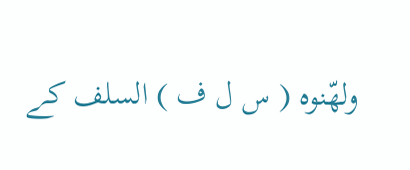ولهّنوه ( س ل ف ) السلف کے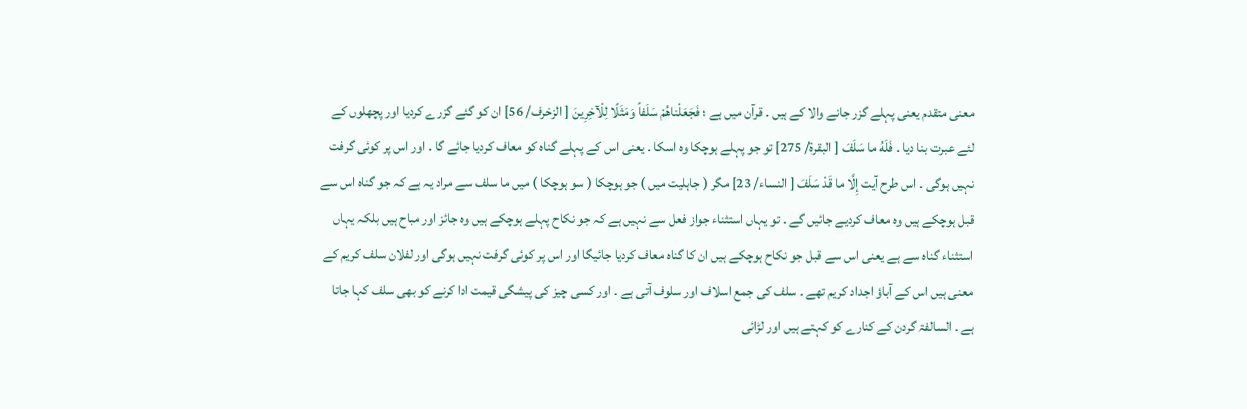معنی متقدم یعنی پہلے گزر جانے والا کے ہیں ۔ قرآن میں ہے ؛ فَجَعَلْناهُمْ سَلَفاً وَمَثَلًا لِلْآخِرِينَ [ الزخرف/ 56] ان کو گئے گزرے کردیا اور پچھلوں کے لئے عبرت بنا دیا ۔ فَلَهُ ما سَلَفَ [ البقرة/ 275] تو جو پہلے ہوچکا وہ اسکا ۔ یعنی اس کے پہلے گناہ کو معاف کردیا جائے گا ۔ اور اس پر کوئی گرفت نہیں ہوگی ۔ اس طرح آیت إِلَّا ما قَدْ سَلَفَ [ النساء/ 23] مگر ( جاہلیت میں ) جو ہوچکا ( سو ہوچکا ) میں ما سلف سے مراد یہ ہے کہ جو گناہ اس سے قبل ہوچکے ہیں وہ معاف کردیے جائیں گے ۔ تو یہاں استثناء جواز فعل سے نہیں ہے کہ جو نکاح پہلے ہوچکے ہیں وہ جائز اور مباح ہیں بلکہ یہاں استثناء گناہ سے ہے یعنی اس سے قبل جو نکاح ہوچکے ہیں ان کا گناہ معاف کردیا جائیگا اور اس پر کوئی گرفت نہیں ہوگی اور لفلان سلف کریم کے معنی ہیں اس کے آباؤ اجداد کریم تھے ۔ سلف کی جمع اسلاف اور سلوف آتی ہے ۔ اور کسی چیز کی پیشگی قیمت ادا کرنے کو بھی سلف کہا جاتا ہے ۔ السالفۃ گردن کے کنارے کو کہتے ہیں اور لڑائی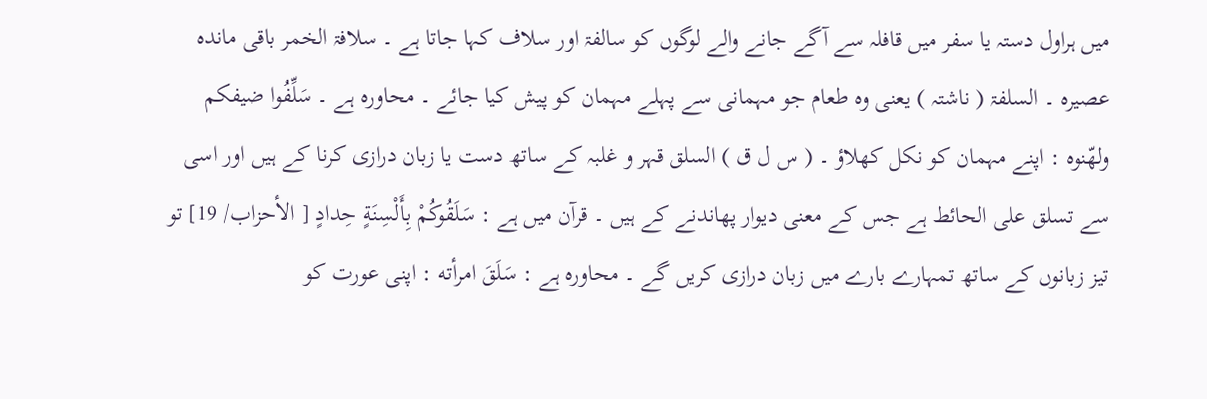میں ہراول دستہ یا سفر میں قافلہ سے آگے جانے والے لوگوں کو سالفۃ اور سلاف کہا جاتا ہے ۔ سلافۃ الخمر باقی ماندہ عصیرہ ۔ السلفۃ ( ناشتہ ) یعنی وہ طعام جو مہمانی سے پہلے مہمان کو پیش کیا جائے ۔ محاورہ ہے ۔ سَلِّفُوا ضيفكم ولهّنوه : اپنے مہمان کو نکل کھلاؤ ۔ ( س ل ق ) السلق قہر و غلبہ کے ساتھ دست یا زبان درازی کرنا کے ہیں اور اسی سے تسلق علی الحائط ہے جس کے معنی دیوار پھاندنے کے ہیں ۔ قرآن میں ہے : سَلَقُوكُمْ بِأَلْسِنَةٍ حِدادٍ [ الأحزاب/ 19] تو تیز زبانوں کے ساتھ تمہارے بارے میں زبان درازی کریں گے ۔ محاورہ ہے : سَلَقَ امرأته : اپنی عورت کو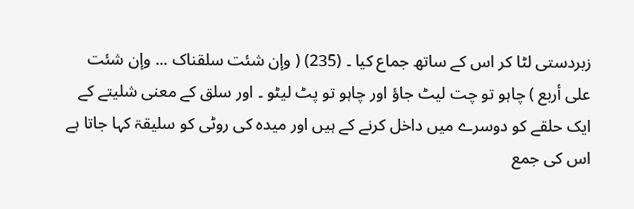زبردستی لٹا کر اس کے ساتھ جماع کیا ۔ (235) ( وإن شئت سلقناک ... وإن شئت علی أربع ) چاہو تو چت لیٹ جاؤ اور چاہو تو پٹ لیٹو ۔ اور سلق کے معنی شلیتے کے ایک حلقے کو دوسرے میں داخل کرنے کے ہیں اور میدہ کی روٹی کو سلیقۃ کہا جاتا ہے اس کی جمع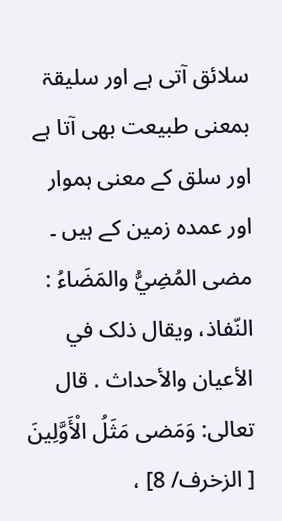سلائق آتی ہے اور سلیقۃ بمعنی طبیعت بھی آتا ہے اور سلق کے معنی ہموار اور عمدہ زمین کے ہیں ۔ مضی المُضِيُّ والمَضَاءُ : النّفاذ، ويقال ذلک في الأعيان والأحداث . قال تعالی: وَمَضى مَثَلُ الْأَوَّلِينَ [ الزخرف/ 8] ،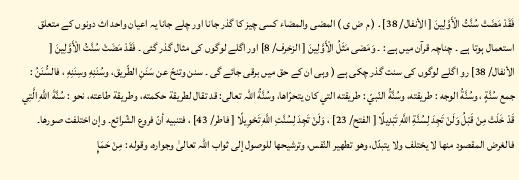فَقَدْ مَضَتْ سُنَّتُ الْأَوَّلِينَ [ الأنفال/ 38] . ( م ض ی ) المضی والمضاء کسی چیز کا گذر جانا اور چلے جانا یہ اعیان واحد اث دونوں کے متعلق استعمال ہوتا ہے ۔ چناچہ قرآن میں ہے : ۔ وَمَضى مَثَلُ الْأَوَّلِينَ [ الزخرف/ 8] اور اگلے لوگوں کی مثال گذر گئی ۔ فَقَدْ مَضَتْ سُنَّتُ الْأَوَّلِينَ [ الأنفال/ 38] رو اگلے لوگوں کی سنت گذر چکی ہے ( وہی ان کے حق میں برقی جائے گی ۔ سنن وتنحّ عن سَنَنِ الطّريق، وسُنَنِهِ وسِنَنِهِ ، فالسُّنَنُ : جمع سُنَّةٍ ، وسُنَّةُ الوجه : طریقته، وسُنَّةُ النّبيّ : طریقته التي کان يتحرّاها، وسُنَّةُ اللہ تعالی: قد تقال لطریقة حکمته، وطریقة طاعته، نحو : سُنَّةَ اللَّهِ الَّتِي قَدْ خَلَتْ مِنْ قَبْلُ وَلَنْ تَجِدَ لِسُنَّةِ اللَّهِ تَبْدِيلًا [ الفتح/ 23] ، وَلَنْ تَجِدَ لِسُنَّتِ اللَّهِ تَحْوِيلًا [ فاطر/ 43] ، فتنبيه أنّ فروع الشّرائع۔ وإن اختلفت صورها۔ فالغرض المقصود منها لا يختلف ولا يتبدّل، وهو تطهير النّفس، وترشیحها للوصول إلى ثواب اللہ تعالیٰ وجواره، وقوله : مِنْ حَمَإٍ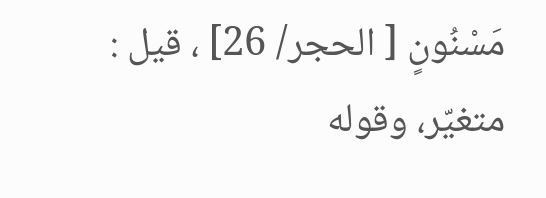مَسْنُونٍ [ الحجر/ 26] ، قيل : متغيّر، وقوله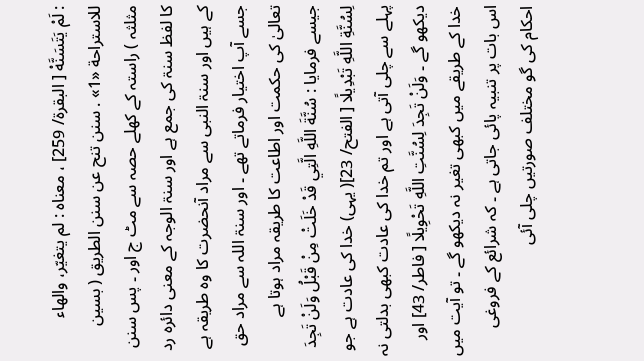: لَمْ يَتَسَنَّهْ [ البقرة/ 259] ، معناه : لم يتغيّر، والهاء للاستراحة «1» . سنن تنح عن سنن الطریق ( بسین مثلثہ ) راستہ کے کھلے حصہ سے مٹ ج اور ۔ پس سنن کا لفظ سنۃ کی جمع ہے اور سنۃ الوجہ کے معنی دائرہ رد کے ہیں اور سنۃ النبی سے مراد آنحضرت کا وہ طریقہ ہے جسے آپ اختیار فرماتے تھے ۔ اور سنۃ اللہ سے مراد حق تعالیٰ کی حکمت اور اطاعت کا طریقہ مراد ہوتا ہے جیسے فرمایا : سُنَّةَ اللَّهِ الَّتِي قَدْ خَلَتْ مِنْ قَبْلُ وَلَنْ تَجِدَ لِسُنَّةِ اللَّهِ تَبْدِيلًا [ الفتح/ 23]( یہی) خدا کی عادت ہے جو پہلے سے چلی آتی ہے اور تم خدا کی عادت کبھی بدلتی نہ دیکھو گے ۔ وَلَنْ تَجِدَ لِسُنَّتِ اللَّهِ تَحْوِيلًا [ فاطر/ 43] اور خدا کے طریقے میں کبھی تغیر نہ دیکھو گے ۔ تو آیت میں اس بات پر تنبیہ پائی جاتی ہے ۔ کہ شرائع کے فروغی احکام کی گو مختلف صورتیں چلی آئی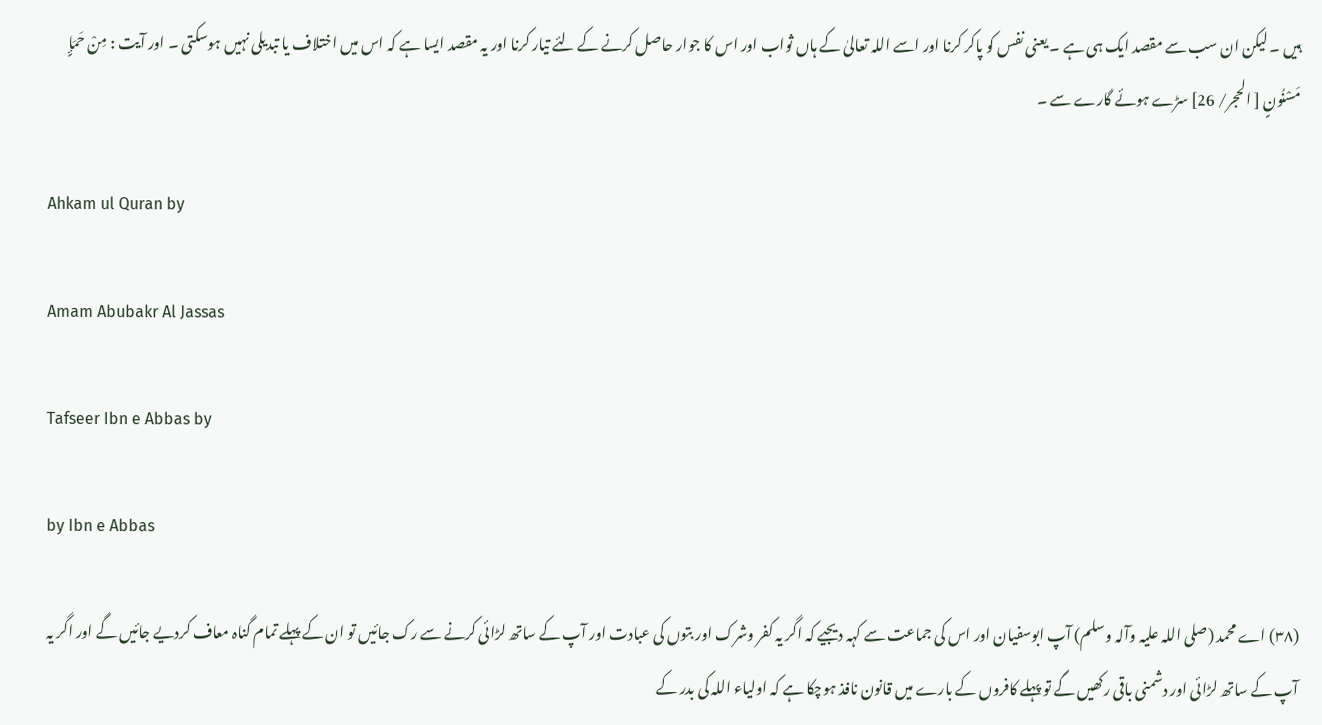ہیں ۔ لیکن ان سب سے مقصد ایک ہی ہے ۔ یعنی نفس کو پاکر کرنا اور اسے اللہ تعالیٰ کے ہاں ثواب اور اس کا جوار حاصل کرنے کے لئے تیار کرنا اور یہ مقصد ایسا ہے کہ اس میں اختلاف یا تبدیلی نہیں ہوسکتی ۔ اور آیت : مِنْ حَمَإٍ مَسْنُونٍ [ الحجر/ 26] سڑے ہوئے گارے سے ۔

Ahkam ul Quran by

Amam Abubakr Al Jassas

Tafseer Ibn e Abbas by

by Ibn e Abbas

(٣٨) اے محمد (صلی اللہ علیہ وآلہ وسلم) آپ ابوسفیان اور اس کی جماعت سے کہہ دیجیے کہ اگر یہ کفر وشرک اور بتوں کی عبادت اور آپ کے ساتھ لڑائی کرنے سے رک جائیں تو ان کے پہلے تمام گناہ معاف کردیے جائیں گے اور اگر یہ آپ کے ساتھ لڑائی اور دشمنی باقی رکھیں گے تو پہلے کافروں کے بارے میں قانون نافذ ہوچکا ہے کہ اولیاء اللہ کی بدر کے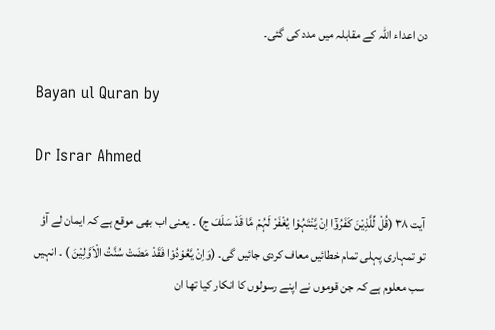دن اعداء اللہ کے مقابلہ میں مدد کی گئی۔

Bayan ul Quran by

Dr Israr Ahmed

آیت ٣٨ (قُلْ لِّلَّذِیْنَ کَفَرُوْٓا اِنْ یَّنْتَہُوْا یُغْفَرْ لَہُمْ مَّا قَدْ سَلَفَ ج) ۔ یعنی اب بھی موقع ہے کہ ایمان لے آؤ تو تمہاری پہلی تمام خطائیں معاف کردی جائیں گی۔ (وَاِنْ یَّعُوْدُوْا فَقَدْ مَضَتْ سُنَّتُ الْاَوَّلِیْنَ ) ۔ انہیں سب معلوم ہے کہ جن قوموں نے اپنے رسولوں کا انکار کیا تھا ان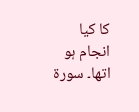کا کیا انجام ہو اتھا۔ سورة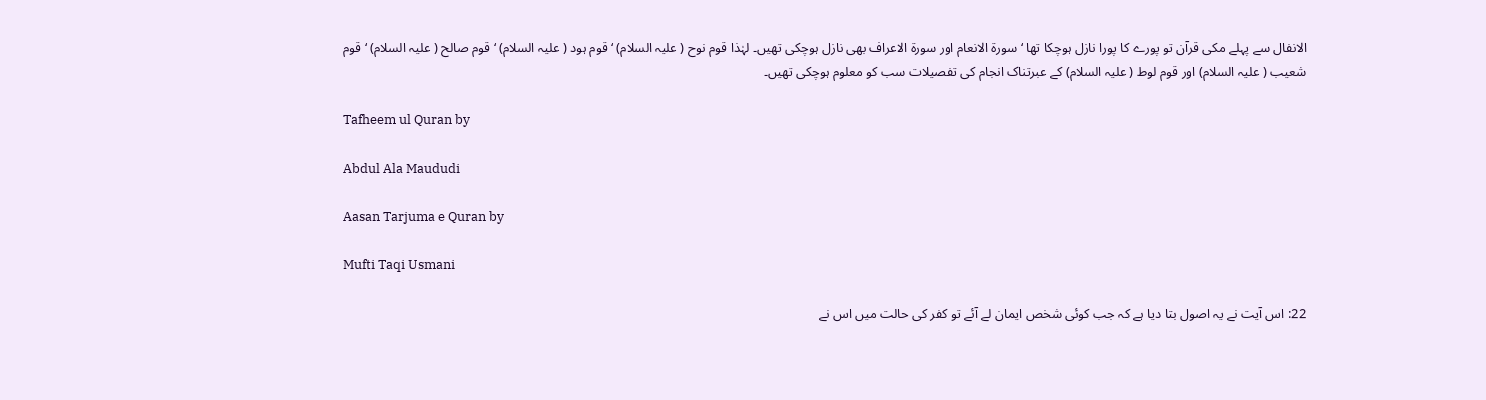الانفال سے پہلے مکی قرآن تو پورے کا پورا نازل ہوچکا تھا ‘ سورة الانعام اور سورة الاعراف بھی نازل ہوچکی تھیں۔ لہٰذا قوم نوح ( علیہ السلام) ‘ قوم ہود ( علیہ السلام) ‘ قوم صالح ( علیہ السلام) ‘ قوم شعیب ( علیہ السلام) اور قوم لوط ( علیہ السلام) کے عبرتناک انجام کی تفصیلات سب کو معلوم ہوچکی تھیں۔

Tafheem ul Quran by

Abdul Ala Maududi

Aasan Tarjuma e Quran by

Mufti Taqi Usmani

22: اس آیت نے یہ اصول بتا دیا ہے کہ جب کوئی شخص ایمان لے آئے تو کفر کی حالت میں اس نے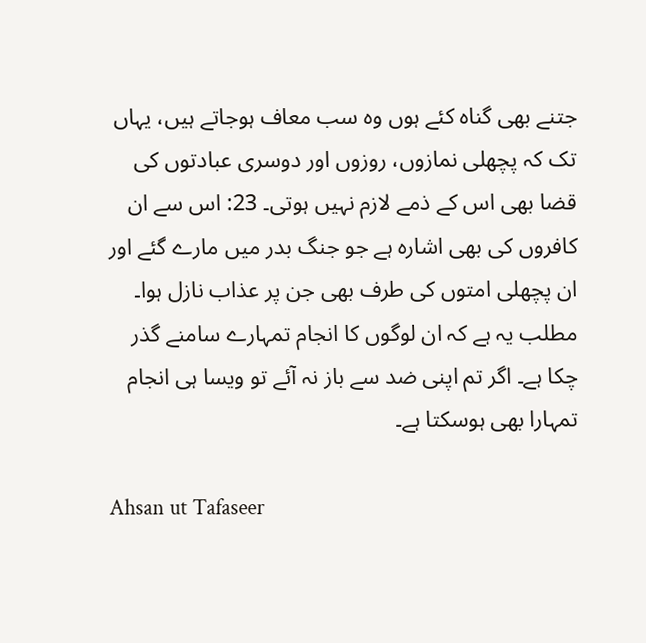جتنے بھی گناہ کئے ہوں وہ سب معاف ہوجاتے ہیں، یہاں تک کہ پچھلی نمازوں، روزوں اور دوسری عبادتوں کی قضا بھی اس کے ذمے لازم نہیں ہوتی۔ 23: اس سے ان کافروں کی بھی اشارہ ہے جو جنگ بدر میں مارے گئے اور ان پچھلی امتوں کی طرف بھی جن پر عذاب نازل ہوا۔ مطلب یہ ہے کہ ان لوگوں کا انجام تمہارے سامنے گذر چکا ہے۔ اگر تم اپنی ضد سے باز نہ آئے تو ویسا ہی انجام تمہارا بھی ہوسکتا ہے۔

Ahsan ut Tafaseer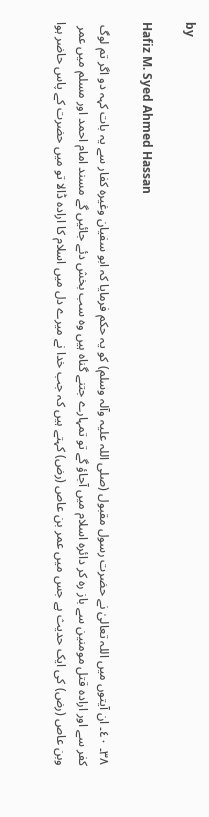by

Hafiz M. Syed Ahmed Hassan

٣٨۔ ٤٠۔ ان آیتوں میں اللہ تعالیٰ نے حضرت رسول مقبول (صلی اللہ علیہ وآلہ وسلم) کو یہ حکم فرمایا کہ ابو سفیان وغیرہ کفار سے یہ بات کہہ دو اگر تم لوگ کفر سے اور ارادہ قتل مومنین سے باز رہ کر دائرہ اسلام میں آجاؤ گے تو تمہارے جتنے گناہ ہیں وہ سب بخش دئے جائیں گے مسند امام احمد اور مسلم میں عمر وبن عاص (رض) کی ایک حدیث ہے جس میں عمر بن عاص (رض) کہتے ہیں کہ جب خدا نے میرے دل میں اسلام کا ارادہ ڈالا تو میں حضرت کے پاس حاضر ہوا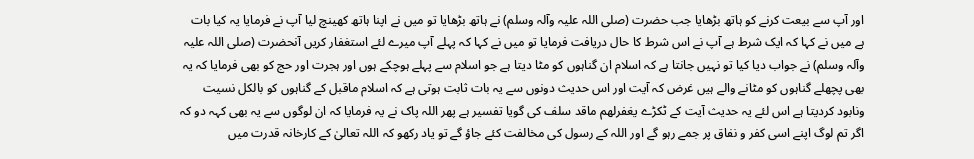اور آپ سے بیعت کرنے کو ہاتھ بڑھایا جب حضرت (صلی اللہ علیہ وآلہ وسلم) نے ہاتھ بڑھایا تو میں نے اپنا ہاتھ کھینچ لیا آپ نے فرمایا یہ کیا بات ہے میں نے کہا کہ ایک شرط ہے آپ نے اس شرط کا حال دریافت فرمایا تو میں نے کہا کہ پہلے آپ میرے لئے استغفار کریں آنحضرت (صلی اللہ علیہ وآلہ وسلم) نے جواب دیا کیا تو نہیں جانتا ہے کہ اسلام ان گناہوں کو مٹا دیتا ہے جو اسلام سے پہلے ہوچکے ہوں اور ہجرت اور حج کو بھی فرمایا کہ یہ بھی پچھلے گناہوں کو مٹانے والے ہیں غرض کہ آیت اور اس حدیث دونوں سے یہ بات ثابت ہوتی ہے کہ اسلام ماقبل کے گناہوں کو بالکل نسیت ونابود کردیتا ہے اس لئے یہ حدیث آیت کے ٹکڑے یغفرلھم ماقد سلف کی گویا تفسیر ہے پھر اللہ پاک نے یہ فرمایا کہ ان لوگوں سے یہ بھی کہہ دو کہ اگر تم لوگ اپنے اسی کفر و نفاق پر جمے رہو گے اور اللہ کے رسول کی مخالفت کئے جاؤ گے تو یاد رکھو کہ اللہ تعالیٰ کے کارخانہ قدرت میں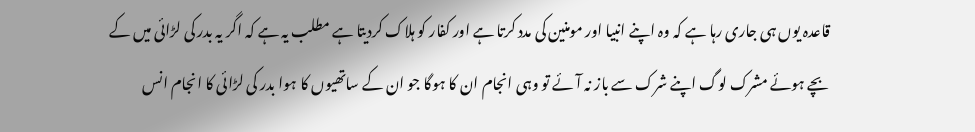قاعدہ یوں ہی جاری رہا ہے کہ وہ اپنے انبیا اور مومنین کی مدد کرتا ہے اور کفار کو ہلاک کردیتا ہے مطلب یہ ہے کہ اگر یہ بدر کی لڑائی میں کے بچے ہوئے مشرک لوگ اپنے شرک سے باز نہ آئے تو وہی انجام ان کا ہوگا جو ان کے ساتھیوں کا ہوا بدر کی لڑائی کا انجام انس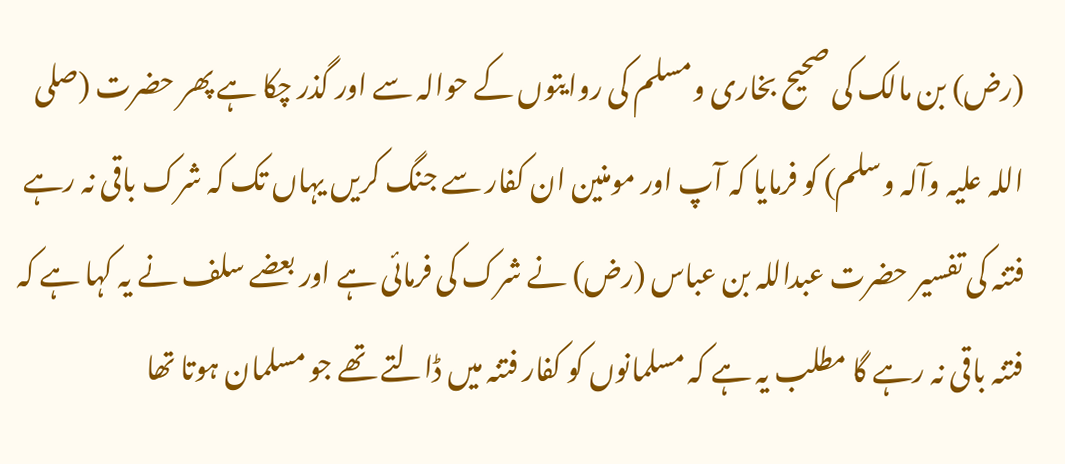(رض) بن مالک کی صحیح بخاری ومسلم کی روایتوں کے حوالہ سے اور گذر چکا ہے پھر حضرت (صلی اللہ علیہ وآلہ وسلم) کو فرمایا کہ آپ اور مومنین ان کفار سے جنگ کریں یہاں تک کہ شرک باقی نہ رہے فتنہ کی تفسیر حضرت عبداللہ بن عباس (رض) نے شرک کی فرمائی ہے اور بعضے سلف نے یہ کہا ہے کہ فتنہ باقی نہ رہے گا مطلب یہ ہے کہ مسلمانوں کو کفار فتنہ میں ڈالتے تھے جو مسلمان ہوتا تھا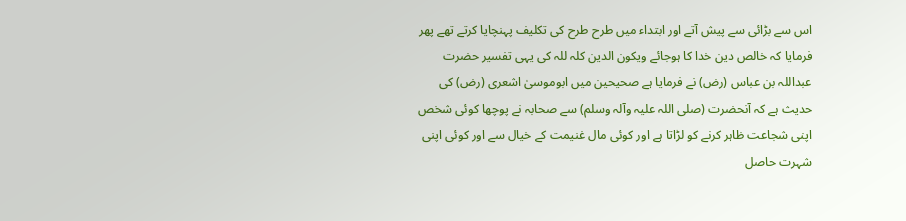اس سے بڑائی سے پیش آتے اور ابتداء میں طرح طرح کی تکلیف پہنچایا کرتے تھے پھر فرمایا کہ خالص دین خدا کا ہوجائے ویکون الدین کلہ للہ کی یہی تفسیر حضرت عبداللہ بن عباس (رض) نے فرمایا ہے صحیحین میں ابوموسیٰ اشعری (رض) کی حدیث ہے کہ آنحضرت (صلی اللہ علیہ وآلہ وسلم) سے صحابہ نے پوچھا کوئی شخص اپنی شجاعت ظاہر کرنے کو لڑاتا ہے اور کوئی مال غنیمت کے خیال سے اور کوئی اپنی شہرت حاصل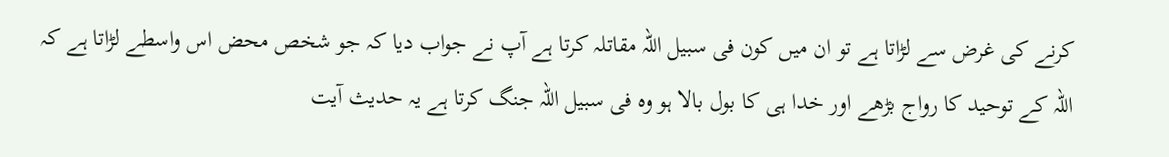کرنے کی غرض سے لڑاتا ہے تو ان میں کون فی سبیل اللہ مقاتلہ کرتا ہے آپ نے جواب دیا کہ جو شخص محض اس واسطے لڑاتا ہے کہ اللہ کے توحید کا رواج بڑھے اور خدا ہی کا بول بالا ہو وہ فی سبیل اللہ جنگ کرتا ہے یہ حدیث آیت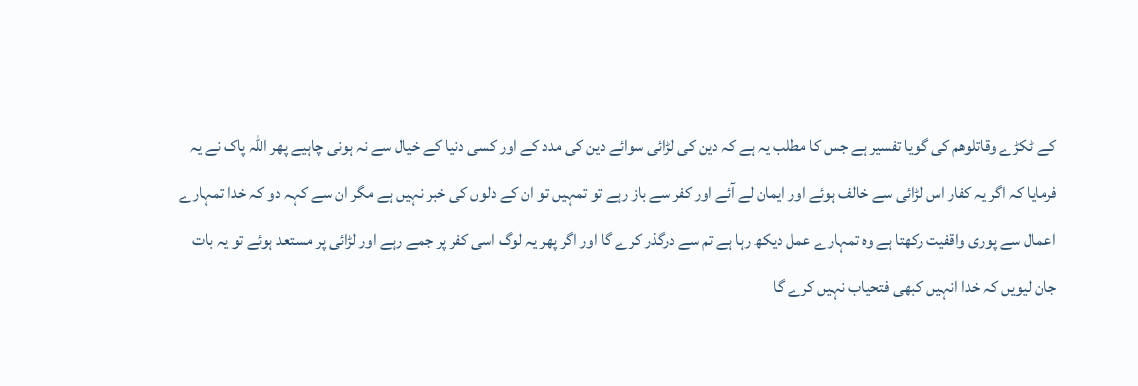کے ٹکڑے وقاتلوھم کی گویا تفسیر ہے جس کا مطلب یہ ہے کہ دین کی لڑائی سوائے دین کی مدد کے اور کسی دنیا کے خیال سے نہ ہونی چاہیے پھر اللہ پاک نے یہ فرمایا کہ اگر یہ کفار اس لڑائی سے خالف ہوئے اور ایمان لے آئے اور کفر سے باز رہے تو تمہیں تو ان کے دلوں کی خبر نہیں ہے مگر ان سے کہہ دو کہ خدا تمہارے اعمال سے پوری واقفیت رکھتا ہے وہ تمہارے عمل دیکھ رہا ہے تم سے درگذر کرے گا اور اگر پھر یہ لوگ اسی کفر پر جمے رہے اور لڑائی پر مستعد ہوئے تو یہ بات جان لیویں کہ خدا انہیں کبھی فتحیاب نہیں کرے گا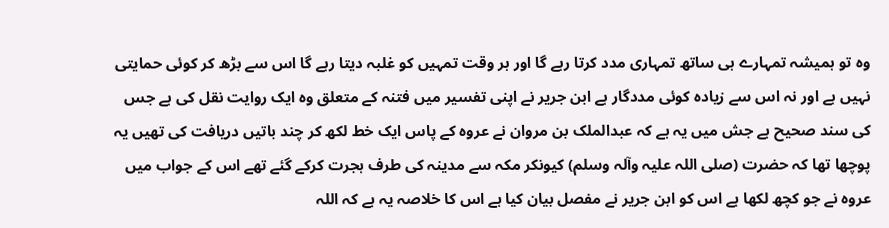وہ تو ہمیشہ تمہارے ہی ساتھ تمہاری مدد کرتا رہے گا اور ہر وقت تمہیں کو غلبہ دیتا رہے گا اس سے بڑھ کر کوئی حمایتی نہیں ہے اور نہ اس سے زیادہ کوئی مددگار ہے ابن جریر نے اپنی تفسیر میں فتنہ کے متعلق وہ ایک روایت نقل کی ہے جس کی سند صحیح ہے جش میں یہ ہے کہ عبدالملک بن مروان نے عروہ کے پاس ایک خط لکھ کر چند باتیں دریافت کی تھیں یہ پوچھا تھا کہ حضرت (صلی اللہ علیہ وآلہ وسلم) کیونکر مکہ سے مدینہ کی طرف ہجرت کرکے گئے تھے اس کے جواب میں عروہ نے جو کچھ لکھا ہے اس کو ابن جریر نے مفصل بیان کیا ہے اس کا خلاصہ یہ ہے کہ اللہ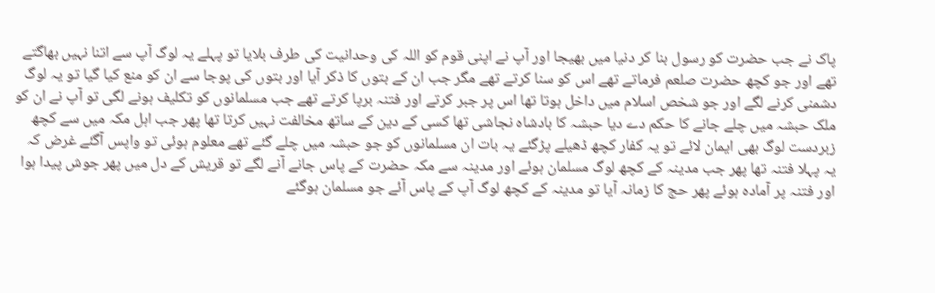پاک نے جب حضرت کو رسول بنا کر دنیا میں بھیجا اور آپ نے اپنی قوم کو اللہ کی وحدانیت کی طرف بلایا تو پہلے یہ لوگ آپ سے اتنا نہیں بھاگتے تھے اور جو کچھ حضرت صلعم فرماتے تھے اس کو سنا کرتے تھے مگر جب ان کے بتوں کا ذکر آیا اور بتوں کی پوجا سے ان کو منع کیا گیا تو یہ لوگ دشمنی کرنے لگے اور جو شخص اسلام میں داخل ہوتا تھا اس پر جبر کرتے اور فتنہ برپا کرتے تھے جب مسلمانوں کو تکلیف ہونے لگی تو آپ نے ان کو ملک حبشہ میں چلے جانے کا حکم دے دیا حبشہ کا بادشاہ نجاشی تھا کسی کے دین کے ساتھ مخالفت نہیں کرتا تھا پھر جب اہل مکہ میں سے کچھ زبردست لوگ بھی ایمان لائے تو یہ کفار کچھ ڈھیلے پڑگئے یہ بات ان مسلمانوں کو جو حبشہ میں چلے گئے تھے معلوم ہوئی تو واپس آگئے غرض کہ یہ پہلا فتنہ تھا پھر جب مدینہ کے کچھ لوگ مسلمان ہوئے اور مدینہ سے مکہ حضرت کے پاس جانے آنے لگے تو قریش کے دل میں پھر جوش پیدا ہوا اور فتنہ پر آمادہ ہوئے پھر حج کا زمانہ آیا تو مدینہ کے کچھ لوگ آپ کے پاس آئے جو مسلمان ہوگئے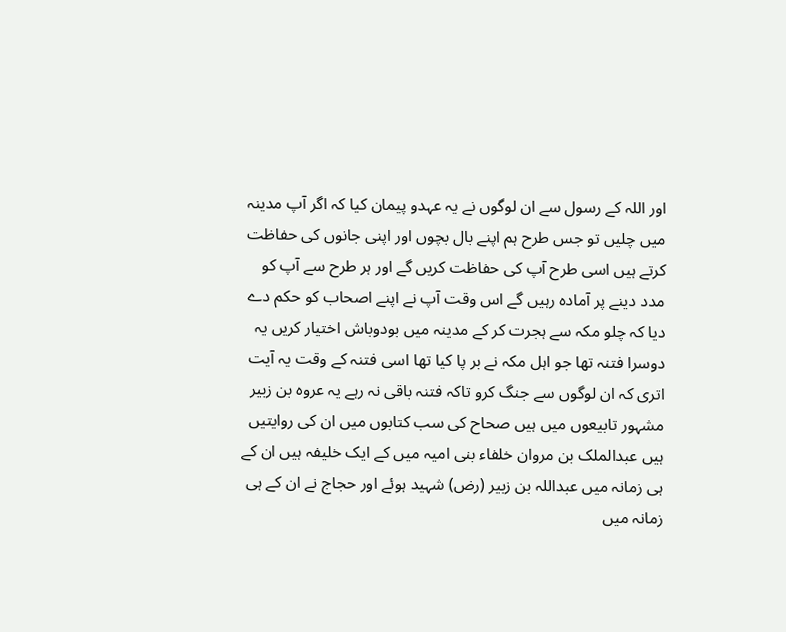اور اللہ کے رسول سے ان لوگوں نے یہ عہدو پیمان کیا کہ اگر آپ مدینہ میں چلیں تو جس طرح ہم اپنے بال بچوں اور اپنی جانوں کی حفاظت کرتے ہیں اسی طرح آپ کی حفاظت کریں گے اور ہر طرح سے آپ کو مدد دینے پر آمادہ رہیں گے اس وقت آپ نے اپنے اصحاب کو حکم دے دیا کہ چلو مکہ سے ہجرت کر کے مدینہ میں بودوباش اختیار کریں یہ دوسرا فتنہ تھا جو اہل مکہ نے بر پا کیا تھا اسی فتنہ کے وقت یہ آیت اتری کہ ان لوگوں سے جنگ کرو تاکہ فتنہ باقی نہ رہے یہ عروہ بن زبیر مشہور تابیعوں میں ہیں صحاح کی سب کتابوں میں ان کی روایتیں ہیں عبدالملک بن مروان خلفاء بنی امیہ میں کے ایک خلیفہ ہیں ان کے ہی زمانہ میں عبداللہ بن زبیر (رض) شہید ہوئے اور حجاج نے ان کے ہی زمانہ میں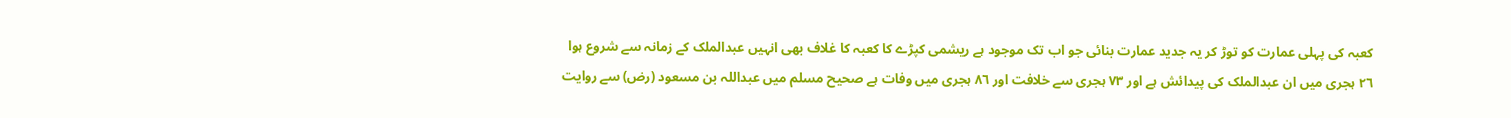کعبہ کی پہلی عمارت کو توڑ کر یہ جدید عمارت بنائی جو اب تک موجود ہے ریشمی کپڑے کا کعبہ کا غلاف بھی انہیں عبدالملک کے زمانہ سے شروع ہوا ٢٦ ہجری میں ان عبدالملک کی پیدائش ہے اور ٧٣ ہجری سے خلافت اور ٨٦ ہجری میں وفات ہے صحیح مسلم میں عبداللہ بن مسعود (رض) سے روایت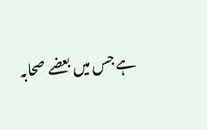ہے جس میں بعضے صحابہ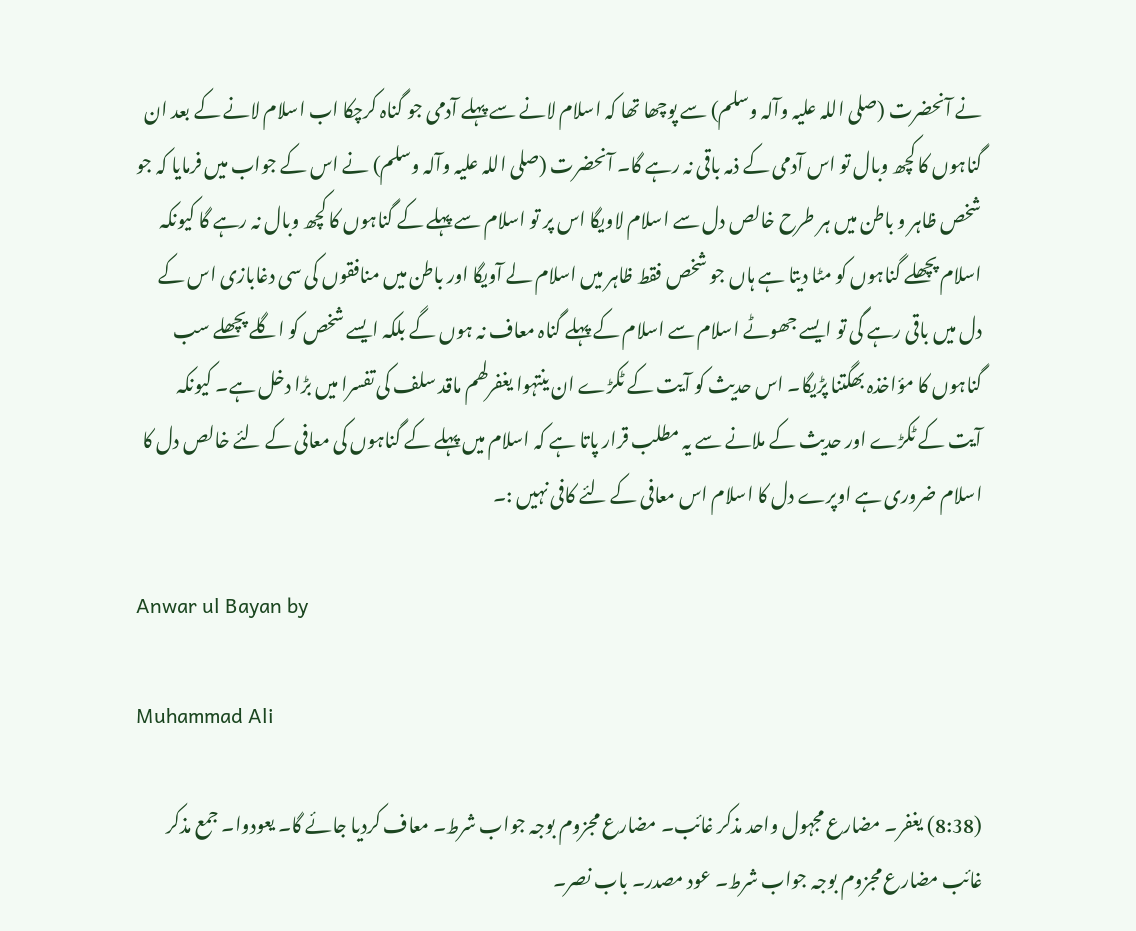نے آنحضرت (صلی اللہ علیہ وآلہ وسلم) سے پوچھا تھا کہ اسلام لانے سے پہلے آدمی جو گناہ کرچکا اب اسلام لانے کے بعد ان گناہوں کا کچھ وبال تو اس آدمی کے ذمہ باقی نہ رہے گا۔ آنحضرت (صلی اللہ علیہ وآلہ وسلم) نے اس کے جواب میں فرمایا کہ جو شخص ظاہر و باطن میں ہر طرح خالص دل سے اسلام لاویگا اس پر تو اسلام سے پہلے کے گناہوں کا کچھ وبال نہ رہے گا کیونکہ اسلام پچھلے گناہوں کو مٹا دیتا ہے ہاں جو شخص فقط ظاہر میں اسلام لے آویگا اور باطن میں منافقوں کی سی دغابازی اس کے دل میں باقی رہے گی تو ایسے جھوٹے اسلام سے اسلام کے پہلے گناہ معاف نہ ہوں گے بلکہ ایسے شخص کو اگلے پچھلے سب گناہوں کا مؤاخذہ بھگتنا پڑیگا۔ اس حدیث کو آیت کے ٹکڑے ان ینتہوا یغفرلھم ماقد سلف کی تفسرا میں بڑا دخل ہے۔ کیونکہ آیت کے ٹکڑے اور حدیث کے ملانے سے یہ مطلب قرار پاتا ہے کہ اسلام میں پہلے کے گناہوں کی معافی کے لئے خالص دل کا اسلام ضروری ہے اوپرے دل کا اسلام اس معافی کے لئے کافی نہیں :۔

Anwar ul Bayan by

Muhammad Ali

(8:38) یغفر۔ مضارع مجہول واحد مذکر غائب۔ مضارع مجزوم بوجہ جواب شرط۔ معاف کردیا جائے گا۔ یعودوا۔ جمع مذکر غائب مضارع مجزوم بوجہ جواب شرط۔ عود مصدر۔ باب نصر۔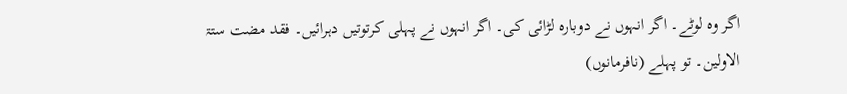اگر وہ لوٹے۔ اگر انہوں نے دوبارہ لڑائی کی۔ اگر انہوں نے پہلی کرتوتیں دہرائیں۔ فقد مضت ستۃ الاولین۔ تو پہلے (نافرمانوں)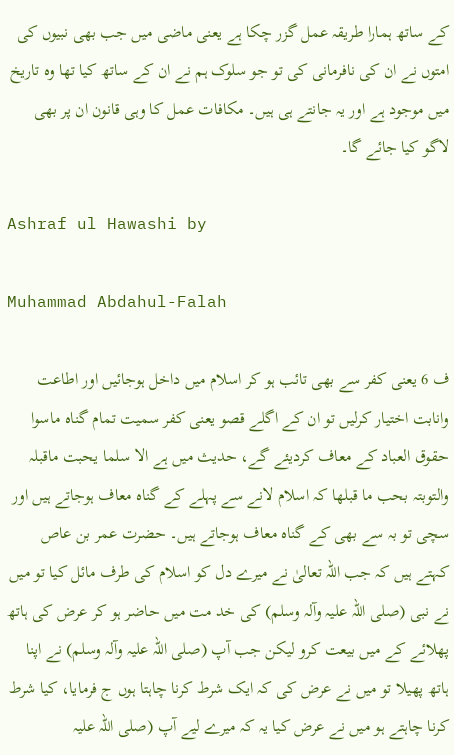کے ساتھ ہمارا طریقہ عمل گزر چکا ہے یعنی ماضی میں جب بھی نبیوں کی امتوں نے ان کی نافرمانی کی تو جو سلوک ہم نے ان کے ساتھ کیا تھا وہ تاریخ میں موجود ہے اور یہ جانتے ہی ہیں۔ مکافات عمل کا وہی قانون ان پر بھی لاگو کیا جائے گا۔

Ashraf ul Hawashi by

Muhammad Abdahul-Falah

ف 6 یعنی کفر سے بھی تائب ہو کر اسلام میں داخل ہوجائیں اور اطاعت وانابت اختیار کرلیں تو ان کے اگلے قصو یعنی کفر سمیت تمام گناہ ماسوا حقوق العباد کے معاف کردیئے گے، حدیث میں ہے الا سلما یحبت ماقبلہ والتوبتہ بحب ما قبلھا کہ اسلام لانے سے پہلے کے گناہ معاف ہوجاتے ہیں اور سچی تو بہ سے بھی کے گناہ معاف ہوجاتے ہیں۔ حضرت عمر بن عاص کہتے ہیں کہ جب اللہ تعالیٰ نے میرے دل کو اسلام کی طرف مائل کیا تو میں نے نبی (صلی اللہ علیہ وآلہ وسلم) کی خد مت میں حاضر ہو کر عرض کی ہاتھ پھلائے کے میں بیعت کرو لیکن جب آپ (صلی اللہ علیہ وآلہ وسلم) نے اپنا ہاتھ پھیلا تو میں نے عرض کی کہ ایک شرط کرنا چاہتا ہوں ج فرمایا، کیا شرط کرنا چاہتے ہو میں نے عرض کیا یہ کہ میرے لیے آپ (صلی اللہ علیہ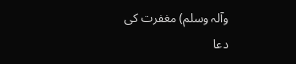وآلہ وسلم) مغفرت کی دعا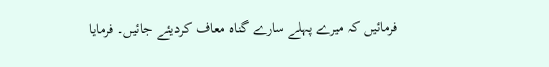فرمائیں کہ میرے پہلے سارے گناہ معاف کردیئے جائیں۔ فرمایا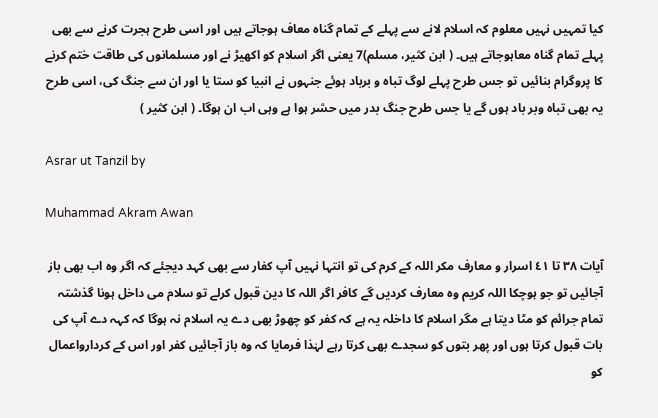کیا تمہیں نہیں معلوم کہ اسلام لانے سے پہلے کے تمام گناہ معاف ہوجاتے ہیں اور اسی طرح ہجرت کرنے سے بھی پہلے تمام گناہ معاہوجاتے ہیں۔ ( ابن کثیر، مسلم)7 یعنی اگر اسلام کو اکھیڑ نے اور مسلمانوں کی طاقت ختم کرنے کا پروگرام بنائیں تو جس طرح پہلے لوگ تباہ و برباد ہوئے جنہوں نے انبیا کو ستا یا اور ان سے جنگ کی، اسی طرح یہ بھی تباہ وبر باد ہوں گے یا جس طرح جنگ بدر میں حشر ہوا ہے وہی اب ان ہوگا۔ ( ابن کثیر )

Asrar ut Tanzil by

Muhammad Akram Awan

آیات ٣٨ تا ٤١ اسرار و معارف مکر اللہ کے کرم کی تو انتہا نہیں آپ کفار سے بھی کہد دیجئے کہ اگر وہ اب بھی باز آجائیں تو جو ہوچکا اللہ کریم وہ معارف کردیں گے کافر اگر اللہ کا دین قبول کرلے تو سلام می داخل ہونا گذشتہ تمام جرائم کو مٹا دیتا ہے مگر اسلام کا داخلہ یہ ہے کہ کفر کو چھوڑ بھی دے یہ اسلام نہ ہوگا کہ کہہ دے آپ کی بات قبول کرتا ہوں اور پھر بتوں کو سجدے بھی کرتا رہے لہٰذا فرمایا کہ وہ باز آجائیں کفر اور اس کے کردارواعمال کو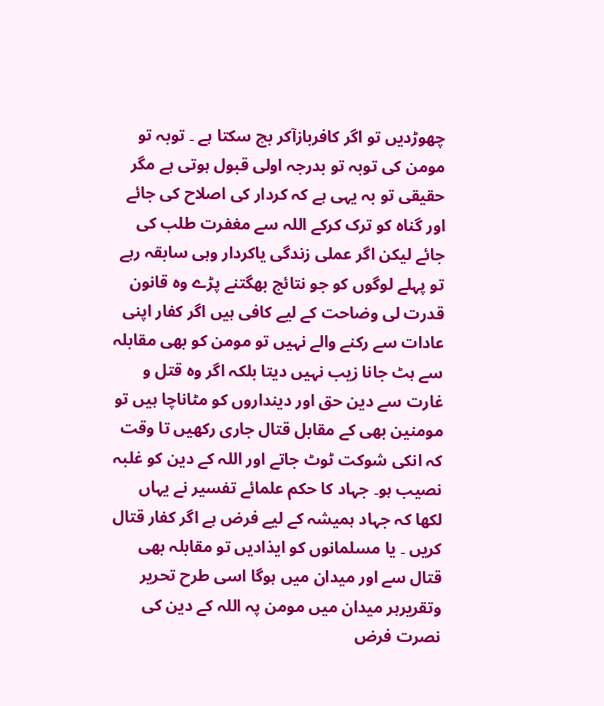چھوڑدیں تو اگر کافربازآکر بچ سکتا ہے ۔ توبہ تو مومن کی توبہ تو بدرجہ اولی قبول ہوتی ہے مگر حقیقی تو بہ یہی ہے کہ کردار کی اصلاح کی جائے اور گناہ کو ترک کرکے اللہ سے مغفرت طلب کی جائے لیکن اگر عملی زندگی یاکردار وہی سابقہ رہے تو پہلے لوگوں کو جو نتائج بھگتنے پڑے وہ قانون قدرت لی وضاحت کے لیے کافی ہیں اگر کفار اپنی عادات سے رکنے والے نہیں تو مومن کو بھی مقابلہ سے ہٹ جانا زیب نہیں دیتا بلکہ اگر وہ قتل و غارت سے دین حق اور دینداروں کو مٹاناچا ہیں تو مومنین بھی کے مقابل قتال جاری رکھیں تا وقت کہ انکی شوکت ٹوٹ جاتے اور اللہ کے دین کو غلبہ نصیب ہو۔ جہاد کا حکم علمائے تفسیر نے یہاں لکھا کہ جہاد ہمیشہ کے لیے فرض ہے اگر کفار قتال کریں ۔ یا مسلمانوں کو ایذادیں تو مقابلہ بھی قتال سے اور میدان میں ہوگا اسی طرح تحریر وتقریرہر میدان میں مومن پہ اللہ کے دین کی نصرت فرض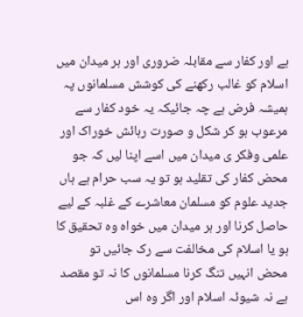ہے اور کفار سے مقابلہ ضروری اور ہر میدان میں اسلام کو غالب رکھنے کی کوشش مسلمانوں پہ ہمیشہ فرض ہے چہ جائیکہ یہ خود کفار سے مرعوب ہو کر شکل و صورت رہائش خوراک اور علمی وفکر ی میدان میں اسے اپنا لیں کہ جو محض کفار کی تقلید ہو تو یہ سب حرام ہے ہاں جدید علوم کو مسلمان معاشرے کے غلبہ کے لیے حاصل کرنا اور ہر میدان میں خواہ وہ تحقیق کا ہو یا اسلام کی مخالفت سے رک جائیں تو محض انہیں تنگ کرنا مسلمانوں کا نہ تو مقصد ہے نہ شیوئہ اسلام اور اگر وہ اس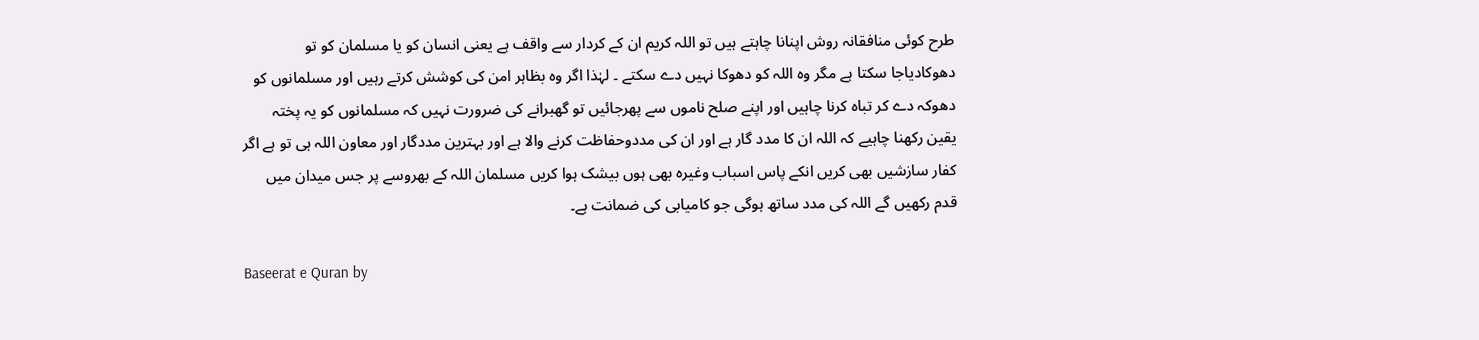طرح کوئی منافقانہ روش اپنانا چاہتے ہیں تو اللہ کریم ان کے کردار سے واقف ہے یعنی انسان کو یا مسلمان کو تو دھوکادیاجا سکتا ہے مگر وہ اللہ کو دھوکا نہیں دے سکتے ۔ لہٰذا اگر وہ بظاہر امن کی کوشش کرتے رہیں اور مسلمانوں کو دھوکہ دے کر تباہ کرنا چاہیں اور اپنے صلح ناموں سے پھرجائیں تو گھبرانے کی ضرورت نہیں کہ مسلمانوں کو یہ پختہ یقین رکھنا چاہیے کہ اللہ ان کا مدد گار ہے اور ان کی مددوحفاظت کرنے والا ہے اور بہترین مددگار اور معاون اللہ ہی تو ہے اگر کفار سازشیں بھی کریں انکے پاس اسباب وغیرہ بھی ہوں بیشک ہوا کریں مسلمان اللہ کے بھروسے پر جس میدان میں قدم رکھیں گے اللہ کی مدد ساتھ ہوگی جو کامیابی کی ضمانت ہے۔

Baseerat e Quran by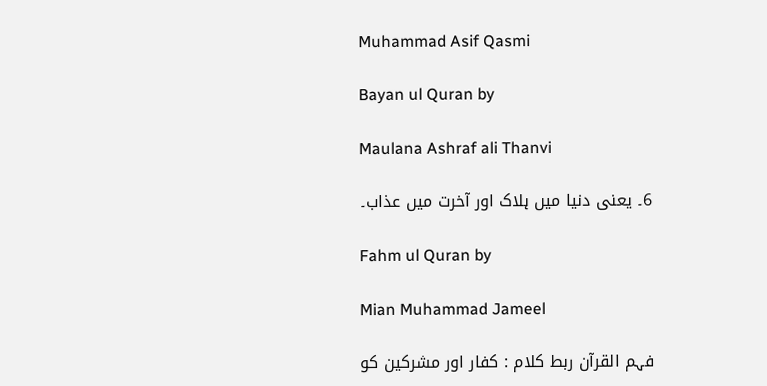Muhammad Asif Qasmi

Bayan ul Quran by

Maulana Ashraf ali Thanvi

6۔ یعنی دنیا میں ہلاک اور آخرت میں عذاب۔

Fahm ul Quran by

Mian Muhammad Jameel

فہم القرآن ربط کلام : کفار اور مشرکین کو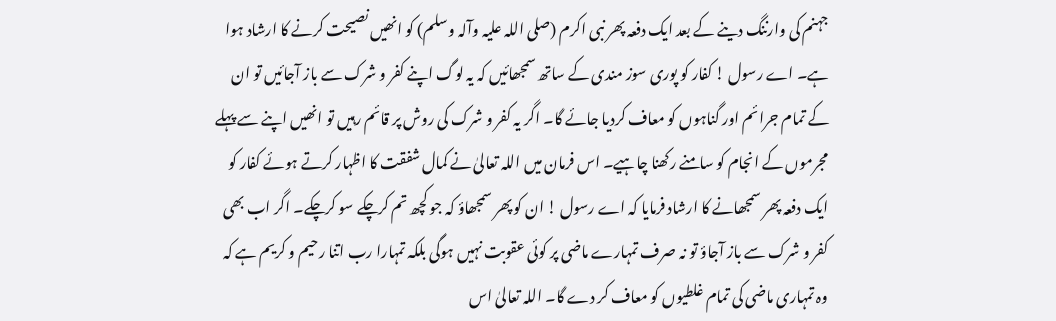جہنم کی وارننگ دینے کے بعد ایک دفعہ پھر نبی اکرم (صلی اللہ علیہ وآلہ وسلم) کو انھیں نصیحت کرنے کا ارشاد ہوا ہے۔ اے رسول ! کفار کو پوری سوز مندی کے ساتھ سمجھائیں کہ یہ لوگ اپنے کفر و شرک سے باز آجائیں تو ان کے تمام جرائم اور گناہوں کو معاف کردیا جائے گا۔ اگر یہ کفر و شرک کی روش پر قائم رہیں تو انھیں اپنے سے پہلے مجرموں کے انجام کو سامنے رکھنا چاہیے۔ اس فرمان میں اللہ تعالیٰ نے کمال شفقت کا اظہار کرتے ہوئے کفار کو ایک دفعہ پھر سمجھانے کا ارشاد فرمایا کہ اے رسول ! ان کو پھر سمجھاؤ کہ جو کچھ تم کرچکے سو کرچکے۔ اگر اب بھی کفر و شرک سے باز آجاؤ تو نہ صرف تمہارے ماضی پر کوئی عقوبت نہیں ہوگی بلکہ تمہارا رب اتنا رحیم و کریم ہے کہ وہ تمہاری ماضی کی تمام غلطیوں کو معاف کر دے گا۔ اللہ تعالیٰ اس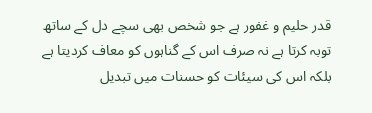قدر حلیم و غفور ہے جو شخص بھی سچے دل کے ساتھ توبہ کرتا ہے نہ صرف اس کے گناہوں کو معاف کردیتا ہے بلکہ اس کی سیئات کو حسنات میں تبدیل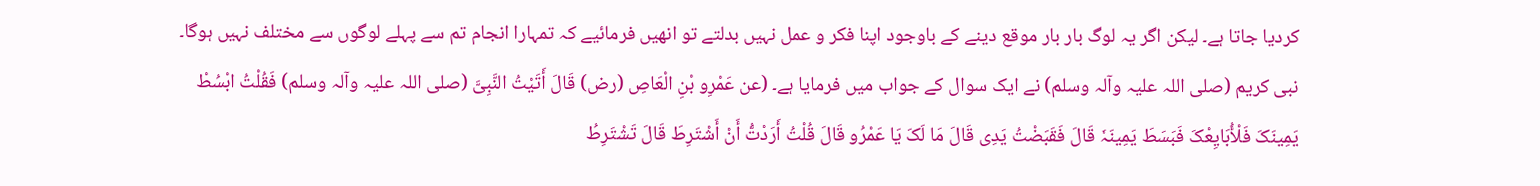کردیا جاتا ہے۔ لیکن اگر یہ لوگ بار بار موقع دینے کے باوجود اپنا فکر و عمل نہیں بدلتے تو انھیں فرمائیے کہ تمہارا انجام تم سے پہلے لوگوں سے مختلف نہیں ہوگا۔ نبی کریم (صلی اللہ علیہ وآلہ وسلم) نے ایک سوال کے جواب میں فرمایا ہے۔ (عن عَمْرِو بْنِ الْعَاصِ (رض) قَالَ أَتَیْتُ النَّبِیَّ (صلی اللہ علیہ وآلہ وسلم) فَقُلْتُ ابْسُطْ یَمِینَکَ فَلْأُبَایِعْکَ فَبَسَطَ یَمِینَہٗ قَالَ فَقَبَضْتُ یَدِی قَالَ مَا لَکَ یَا عَمْرُو قَالَ قُلْتُ أَرَدْتُّ أَنْ أَشْتَرِطَ قَالَ تَشْتَرِطُ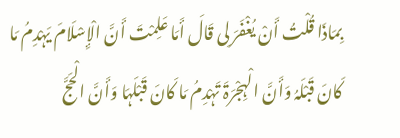بِمَاذَا قُلْتُ أَنْ یُغْفَرَ لِی قَالَ أَمَا عَلِمْتَ أَنَّ الْإِسْلَامَ یَہْدِمُ مَا کَانَ قَبْلَہُ وَأَنَّ الْہِجْرَۃَ تَہْدِمُ مَا کَانَ قَبْلَہَا وَأَنَّ الْحَجَّ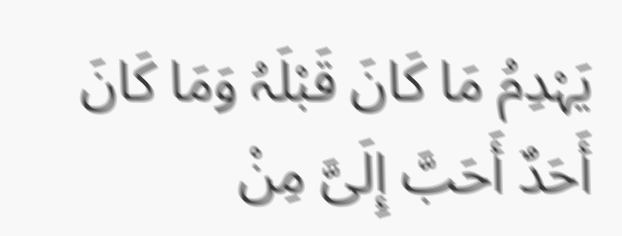یَہْدِمُ مَا کَانَ قَبْلَہُ وَمَا کَانَ أَحَدٌ أَحَبَّ إِلَیَّ مِنْ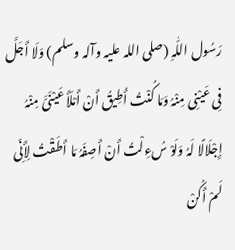رَسُول اللّٰہِ (صلی اللہ علیہ وآلہ وسلم) وَلَا أَجَلَّ فِی عَیْنِی مِنْہُ وَمَا کُنْتُ أُطِیقُ أَنْ أَمْلَأَ عَیْنَیَّ مِنْہُ إِجْلَالًا لَہُ وَلَوْ سُءِلْتُ أَنْ أَصِفَہُ مَا أَطَقْتُ لِأَنِّی لَمْ أَکُنْ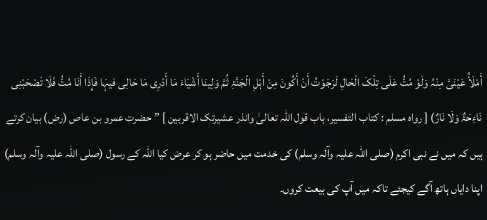أَمْلَأُ عَیْنَیَّ مِنْہُ وَلَوْ مُتُّ عَلَی تِلْکَ الْحَالِ لَرَجَوْتُ أَنْ أَکُونَ مِنْ أَہْلِ الْجَنَّۃِ ثُمَّ وَلِینَا أَشْیَاءَ مَا أَدْرِی مَا حَالِی فیہَا فَإِذَا أَنَا مُتُّ فَلَا تَصْحَبْنِی نَاءِحَۃٌ وَلَا نَارٌ) [ رواہ مسلم : کتاب التفسیر، باب قول اللہ تعالیٰ وانذر عشیرتک الاقربین ] ” حضرت عمرو بن عاص (رض) بیان کرتے ہیں کہ میں نے نبی اکرم (صلی اللہ علیہ وآلہ وسلم) کی خدمت میں حاضر ہو کر عرض کیا اللہ کے رسول (صلی اللہ علیہ وآلہ وسلم) اپنا دایاں ہاتھ آگے کیجئے تاکہ میں آپ کی بیعت کروں۔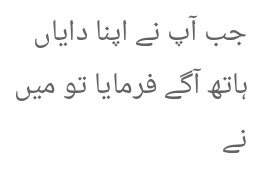جب آپ نے اپنا دایاں ہاتھ آگے فرمایا تو میں نے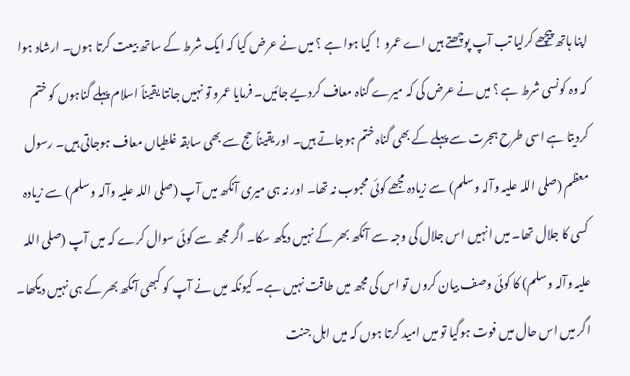اپنا ہاتھ پیچھے کرلیا تب آپ پوچھتے ہیں اے عمرو ! کیا ہوا ہے ؟ میں نے عرض کیا کہ ایک شرط کے ساتھ بیعت کرتا ہوں۔ ارشاد ہوا کہ وہ کونسی شرط ہے ؟ میں نے عرض کی کہ میرے گناہ معاف کردیے جائیں۔ فرمایا عمرو تو نہیں جانتا یقیناً اسلام پہلے گناہوں کو ختم کردیتا ہے اسی طرح ہجرت سے پہلے کے بھی گناہ ختم ہوجاتے ہیں۔ اور یقیناً حج سے بھی سابقہ غلطیاں معاف ہوجاتی ہیں۔ رسول معظم (صلی اللہ علیہ وآلہ وسلم) سے زیادہ مجھے کوئی محبوب نہ تھا۔ اور نہ ہی میری آنکھ میں آپ (صلی اللہ علیہ وآلہ وسلم) سے زیادہ کسی کا جلال تھا۔ میں انہیں اس جلال کی وجہ سے آنکھ بھر کے نہیں دیکھ سکا۔ اگر مجھ سے کوئی سوال کرے کہ میں آپ (صلی اللہ علیہ وآلہ وسلم) کا کوئی وصف بیان کروں تو اس کی مجھ میں طاقت نہیں ہے۔ کیونکہ میں نے آپ کو کبھی آنکھ بھر کے ہی نہیں دیکھا۔ اگر میں اس حال میں فوت ہوگیا تو میں امید کرتا ہوں کہ میں اہل جنت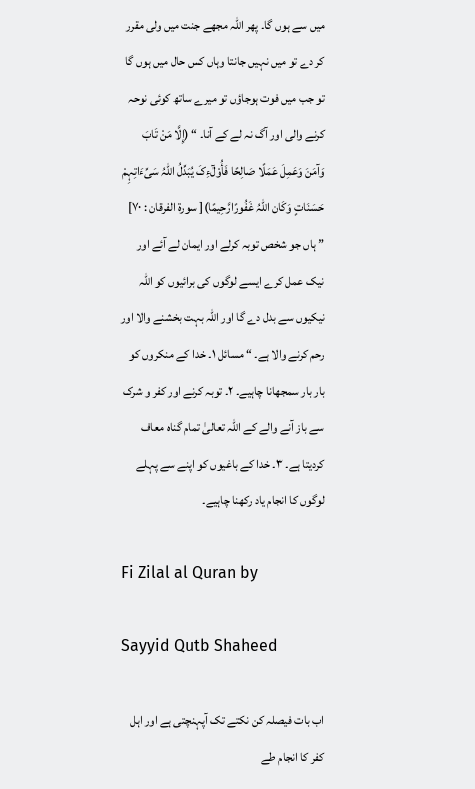میں سے ہوں گا۔ پھر اللہ مجھے جنت میں ولی مقرر کر دے تو میں نہیں جانتا وہاں کس حال میں ہوں گا تو جب میں فوت ہوجاؤں تو میرے ساتھ کوئی نوحہ کرنے والی اور آگ نہ لے کے آنا۔ “ (إِلَّا مَنْ تَابَ وَآمَنَ وَعَمِلَ عَمَلًا صَالِحًا فَأُوْلٰٓءِکَ یُبَدِّلُ اللّٰہُ سَیِّءَاتِہِمْ حَسَنَاتٍ وَکَان اللّٰہُ غَفُورًارَّحِیمًا)[ سورة الفرقان : ٧٠] ” ہاں جو شخص توبہ کرلے اور ایمان لے آئے اور نیک عمل کرے ایسے لوگوں کی برائیوں کو اللہ نیکیوں سے بدل دے گا اور اللہ بہت بخشنے والا اور رحم کرنے والا ہے۔ “ مسائل ١۔ خدا کے منکروں کو بار بار سمجھانا چاہیے۔ ٢۔ توبہ کرنے اور کفر و شرک سے باز آنے والے کے اللہ تعالیٰ تمام گناہ معاف کردیتا ہے۔ ٣۔ خدا کے باغیوں کو اپنے سے پہلے لوگوں کا انجام یاد رکھنا چاہیے۔

Fi Zilal al Quran by

Sayyid Qutb Shaheed

اب بات فیصلہ کن نکتے تک آپہنچتی ہے اور اہل کفر کا انجام طے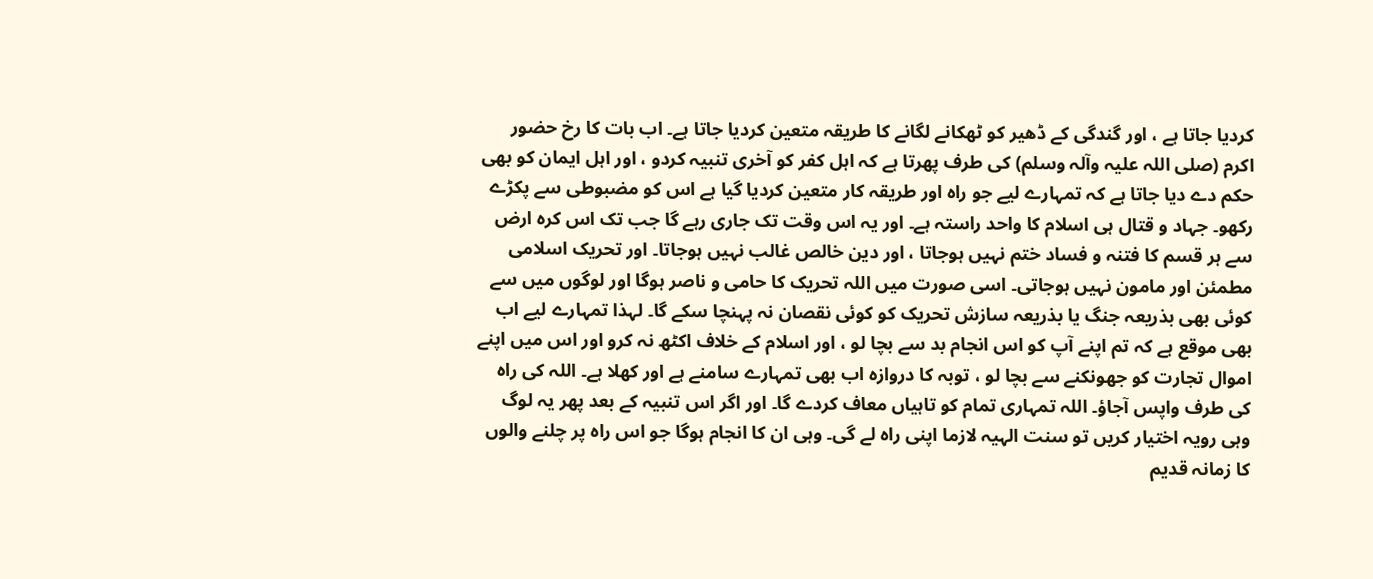کردیا جاتا ہے ، اور گندگی کے ڈھیر کو ٹھکانے لگانے کا طریقہ متعین کردیا جاتا ہے۔ اب بات کا رخ حضور اکرم (صلی اللہ علیہ وآلہ وسلم) کی طرف پھرتا ہے کہ اہل کفر کو آخری تنبیہ کردو ، اور اہل ایمان کو بھی حکم دے دیا جاتا ہے کہ تمہارے لیے جو راہ اور طریقہ کار متعین کردیا گیا ہے اس کو مضبوطی سے پکڑے رکھو۔ جہاد و قتال ہی اسلام کا واحد راستہ ہے۔ اور یہ اس وقت تک جاری رہے گا جب تک اس کرہ ارض سے ہر قسم کا فتنہ و فساد ختم نہیں ہوجاتا ، اور دین خالص غالب نہیں ہوجاتا۔ اور تحریک اسلامی مطمئن اور مامون نہیں ہوجاتی۔ اسی صورت میں اللہ تحریک کا حامی و ناصر ہوگا اور لوگوں میں سے کوئی بھی بذریعہ جنگ یا بذریعہ سازش تحریک کو کوئی نقصان نہ پہنچا سکے گا۔ لہذا تمہارے لیے اب بھی موقع ہے کہ تم اپنے آپ کو اس انجام بد سے بچا لو ، اور اسلام کے خلاف اکٹھ نہ کرو اور اس میں اپنے اموال تجارت کو جھونکنے سے بچا لو ، توبہ کا دروازہ اب بھی تمہارے سامنے ہے اور کھلا ہے۔ اللہ کی راہ کی طرف واپس آجاؤ۔ اللہ تمہاری تمام کو تاہیاں معاف کردے گا۔ اور اگر اس تنبیہ کے بعد پھر یہ لوگ وہی رویہ اختیار کریں تو سنت الہیہ لازما اپنی راہ لے گی۔ وہی ان کا انجام ہوگا جو اس راہ پر چلنے والوں کا زمانہ قدیم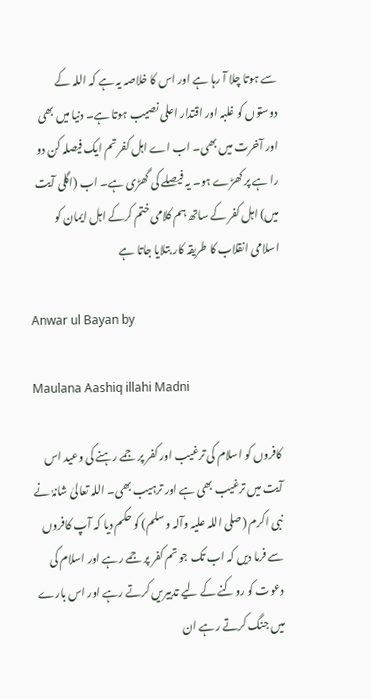سے ہوتا چلا آ رہا ہے اور اس کا خلاصہ یہ ہے کہ اللہ کے دوستوں کو غلبہ اور اقتدار اعلی نصیب ہوتا ہے۔ دنیا میں بھی اور آخرت میں بھی۔ اب اے اہل کفر تم ایک فیصلہ کن دو را ہے پر کھڑے ہو۔ یہ فیصلے کی گھڑی ہے۔ اب (اگلی آیت میں) اہل کفر کے ساتھ ہم کلامی ختم کرکے اہل ایمان کو اسلامی انقلاب کا طریقہ کار بتلایا جاتا ہے

Anwar ul Bayan by

Maulana Aashiq illahi Madni

کافروں کو اسلام کی ترغیب اور کفر پر جمے رہنے کی وعید اس آیت میں ترغیب بھی ہے اور ترہیب بھی۔ اللہ تعالیٰ شانہٗ نے نبی اکرم (صلی اللہ علیہ وآلہ وسلم) کو حکم دیا کہ آپ کافروں سے فرما دیں کہ اب تک جو تم کفر پر جمے رہے اور اسلام کی دعوت کو روکنے کے لیے تدبیریں کرتے رہے اور اس بارے میں جنگ کرتے رہے ان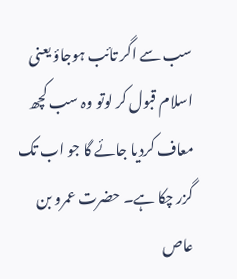سب سے اگر تائب ہوجاؤ یعنی اسلام قبول کر لوتو وہ سب کچھ معاف کردیا جائے گا جو اب تک گزر چکا ہے۔ حضرت عمرو بن عاص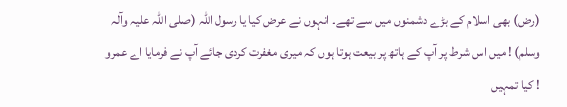(رض) بھی اسلام کے بڑے دشمنوں میں سے تھے۔ انہوں نے عرض کیا یا رسول اللہ (صلی اللہ علیہ وآلہ وسلم) ! میں اس شرط پر آپ کے ہاتھ پر بیعت ہوتا ہوں کہ میری مغفرت کردی جائے آپ نے فرمایا اے عمرو ! کیا تمہیں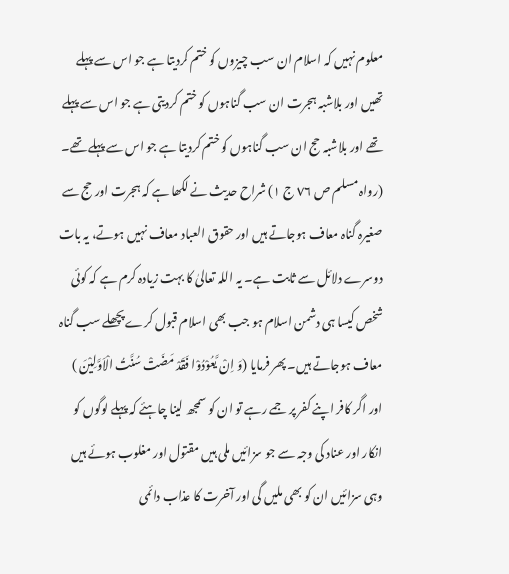معلوم نہیں کہ اسلام ان سب چیزوں کو ختم کردیتا ہے جو اس سے پہلے تھیں اور بلاشبہ ہجرت ان سب گناہوں کو ختم کردیتی ہے جو اس سے پہلے تھے اور بلاشبہ حج ان سب گناہوں کو ختم کردیتا ہے جو اس سے پہلے تھے۔ (رواہ مسلم ص ٧٦ ج ١) شراح حدیث نے لکھا ہے کہ ہجرت اور حج سے صغیرہ گناہ معاف ہوجاتے ہیں اور حقوق العباد معاف نہیں ہوتے، یہ بات دوسرے دلائل سے ثابت ہے۔ یہ اللہ تعالیٰ کا بہت زیادہ کرم ہے کہ کوئی شخص کیسا ہی دشمن اسلام ہو جب بھی اسلام قبول کرے پچھلے سب گناہ معاف ہوجاتے ہیں۔ پھر فرمایا (وَ اِنْ یَّعُوْدُوْا فَقَدْ مَضَتْ سُنَّتُ الْاَوَّلِیْنَ ) اور اگر کافر اپنے کفر پر جمے رہے تو ان کو سمجھ لینا چاہئے کہ پہلے لوگوں کو انکار اور عناد کی وجہ سے جو سزائیں ملی ہیں مقتول اور مغلوب ہوئے ہیں وہی سزائیں ان کو بھی ملیں گی اور آخرت کا عذاب دائمی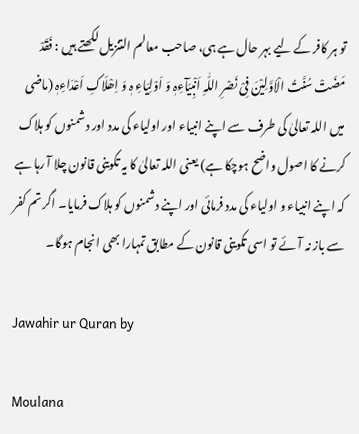تو ہر کافر کے لیے بہر حال ہے ہی، صاحب معالم التنزیل لکھتے ہیں : فَقَدْ مَضَتْ سُنَّتُ الْاَوَّلِیْنَ فِیْ نَصْرِ اللّٰہِ اَنْبِیَآءِہٖ وَ اَوْلِیَاءِ ہٖ وَ اِھْلَاکِ اَعْدَاءِہٖ (ماضی میں اللہ تعالیٰ کی طرف سے اپنے انبیاء اور اولیاء کی مدد اور دشمنوں کو ہلاک کرنے کا اصول واضح ہوچکا ہے) یعنی اللہ تعالیٰ کا یہ تکوینی قانون چلا آ رہا ہے کہ اپنے انبیاء و اولیاء کی مدد فرمائی اور اپنے دشمنوں کو ہلاک فرمایا۔ اگر تم کفر سے باز نہ آئے تو اسی تکوینی قانون کے مطابق تمہارا بھی انجام ہوگا۔

Jawahir ur Quran by

Moulana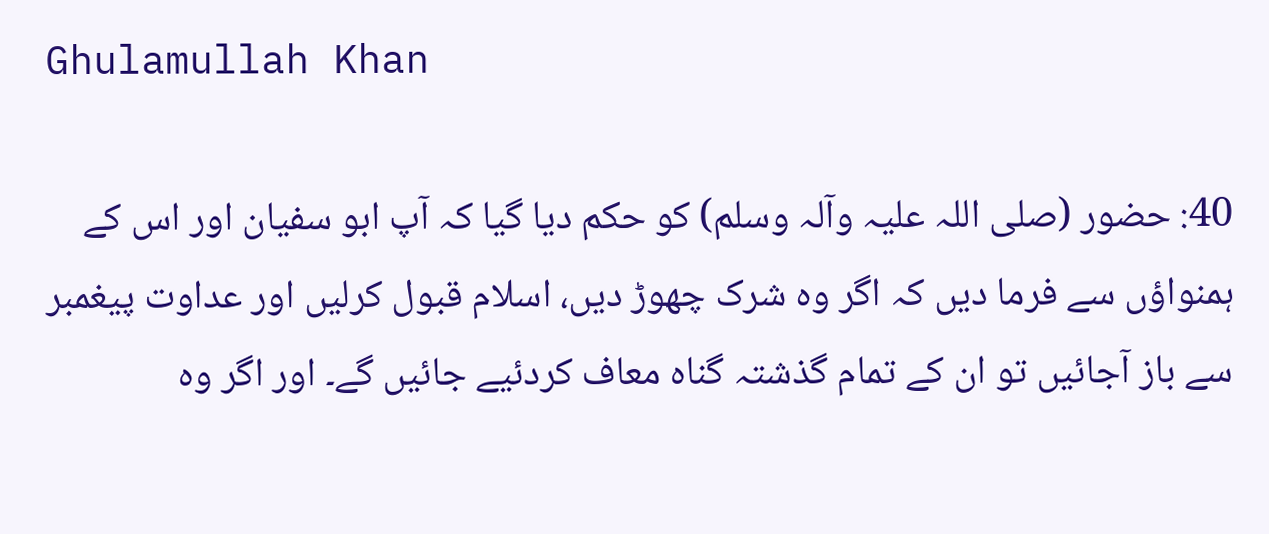Ghulamullah Khan

40: حضور (صلی اللہ علیہ وآلہ وسلم) کو حکم دیا گیا کہ آپ ابو سفیان اور اس کے ہمنواؤں سے فرما دیں کہ اگر وہ شرک چھوڑ دیں، اسلام قبول کرلیں اور عداوت پیغمبر سے باز آجائیں تو ان کے تمام گذشتہ گناہ معاف کردئیے جائیں گے۔ اور اگر وہ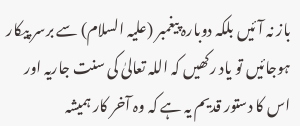باز نہ آئیں بلکہ دوبارہ پیغمبر (علیہ السلام) سے برسر پیکار ہوجائیں تو یاد رکھیں کہ اللہ تعالیٰ کی سنت جاریہ اور اس کا دستور قدیم یہ ہے کہ وہ آخر کار ہمیشہ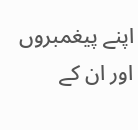اپنے پیغمبروں اور ان کے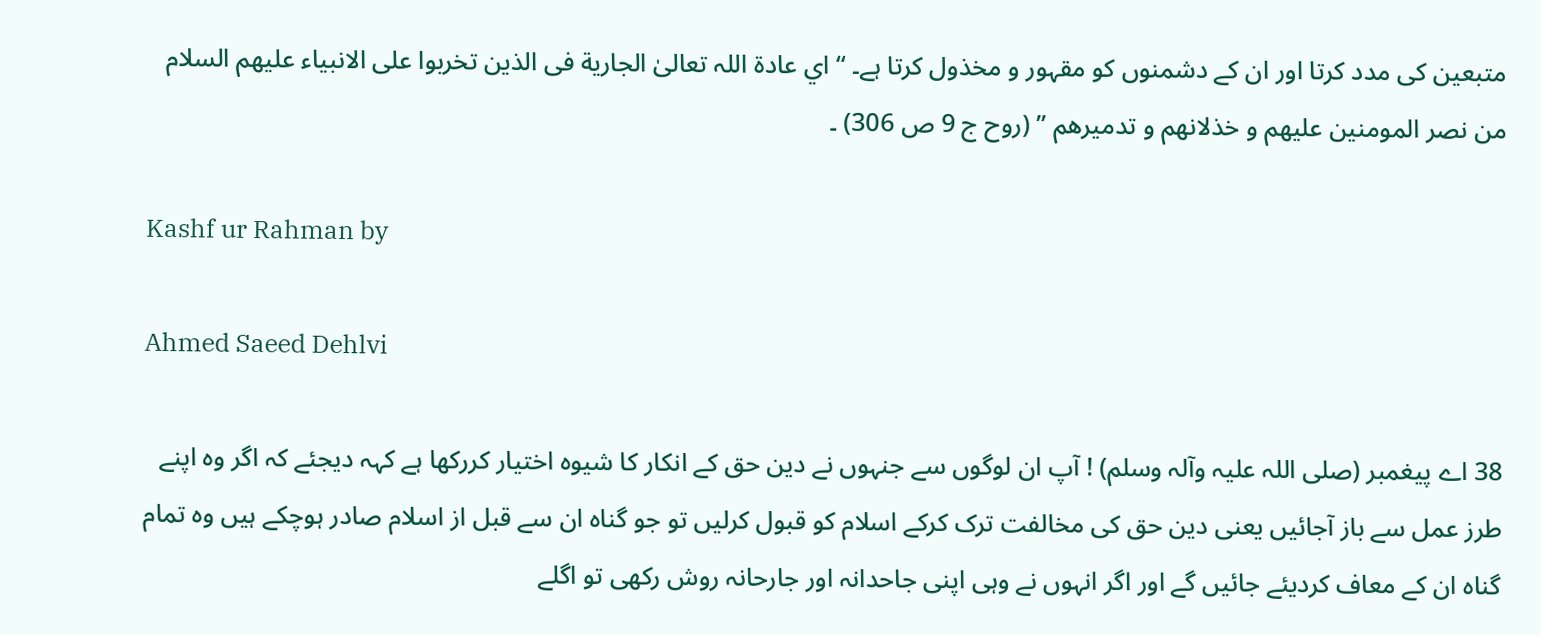متبعین کی مدد کرتا اور ان کے دشمنوں کو مقہور و مخذول کرتا ہے۔ “ اي عادة اللہ تعالیٰ الجارية فی الذین تخربوا علی الانبیاء علیھم السلام من نصر المومنین علیھم و خذلانھم و تدمیرھم ” (روح ج 9 ص 306) ۔

Kashf ur Rahman by

Ahmed Saeed Dehlvi

38 اے پیغمبر (صلی اللہ علیہ وآلہ وسلم) ! آپ ان لوگوں سے جنہوں نے دین حق کے انکار کا شیوہ اختیار کررکھا ہے کہہ دیجئے کہ اگر وہ اپنے طرز عمل سے باز آجائیں یعنی دین حق کی مخالفت ترک کرکے اسلام کو قبول کرلیں تو جو گناہ ان سے قبل از اسلام صادر ہوچکے ہیں وہ تمام گناہ ان کے معاف کردیئے جائیں گے اور اگر انہوں نے وہی اپنی جاحدانہ اور جارحانہ روش رکھی تو اگلے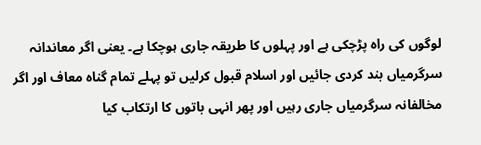لوگوں کی راہ پڑچکی ہے اور پہلوں کا طریقہ جاری ہوچکا ہے۔ یعنی اگر معاندانہ سرگرمیاں بند کردی جائیں اور اسلام قبول کرلیں تو پہلے تمام گناہ معاف اور اگر مخالفانہ سرگرمیاں جاری رہیں اور پھر انہی باتوں کا ارتکاب کیا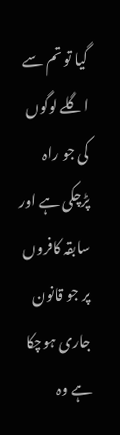گیا تو تم سے اگلے لوگوں کی جو راہ پڑچکی ہے اور سابقہ کافروں پر جو قانون جاری ہوچکا ہے وہ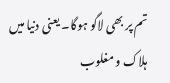تم پر بھی لاگو ہوگا۔ یعنی دنیا میں ہلاک و مغلوب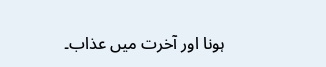ہونا اور آخرت میں عذاب۔